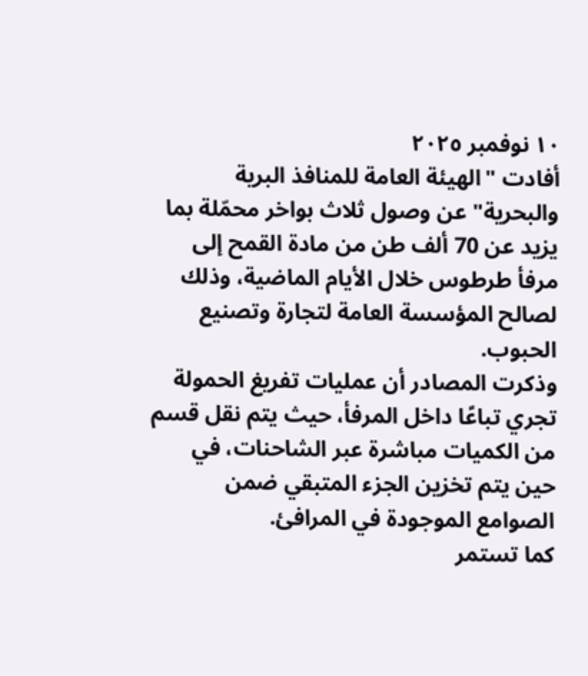١٠ نوفمبر ٢٠٢٥
أفادت "الهيئة العامة للمنافذ البرية والبحرية" عن وصول ثلاث بواخر محمّلة بما يزيد عن 70 ألف طن من مادة القمح إلى مرفأ طرطوس خلال الأيام الماضية، وذلك لصالح المؤسسة العامة لتجارة وتصنيع الحبوب.
وذكرت المصادر أن عمليات تفريغ الحمولة تجري تباعًا داخل المرفأ، حيث يتم نقل قسم من الكميات مباشرة عبر الشاحنات، في حين يتم تخزين الجزء المتبقي ضمن الصوامع الموجودة في المرافئ.
كما تستمر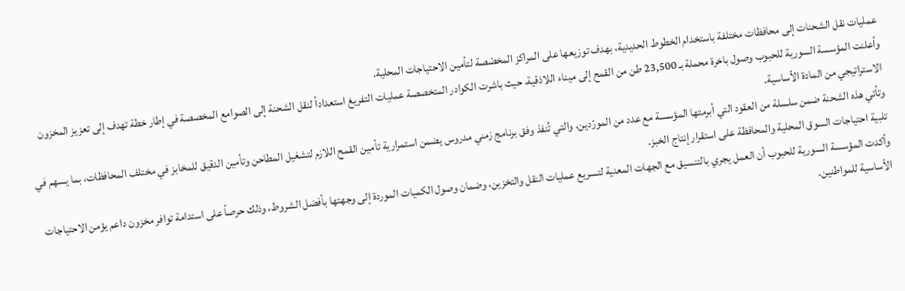عمليات نقل الشحنات إلى محافظات مختلفة باستخدام الخطوط الحديدية، بهدف توزيعها على المراكز المخصّصة لتأمين الاحتياجات المحلية.
وأعلنت المؤسسة السورية للحبوب وصول باخرة محملة بـ 23,500 طن من القمح إلى ميناء اللاذقية، حيث باشرت الكوادر المتخصصة عمليات التفريغ استعداداً لنقل الشحنة إلى الصوامع المخصصة في إطار خطة تهدف إلى تعزيز المخزون الاستراتيجي من المادة الأساسية.
وتأتي هذه الشحنة ضمن سلسلة من العقود التي أبرمتها المؤسسة مع عدد من المورّدين، والتي تُنفذ وفق برنامج زمني مدروس يضمن استمرارية تأمين القمح اللازم لتشغيل المطاحن وتأمين الدقيق للمخابز في مختلف المحافظات، بما يسهم في تلبية احتياجات السوق المحلية والمحافظة على استقرار إنتاج الخبز.
وأكدت المؤسسة السورية للحبوب أن العمل يجري بالتنسيق مع الجهات المعنية لتسريع عمليات النقل والتخزين، وضمان وصول الكميات الموردة إلى وجهتها بأفضل الشروط، وذلك حرصاً على استدامة توافر مخزون داعم يؤمن الاحتياجات الأساسية للمواطنين.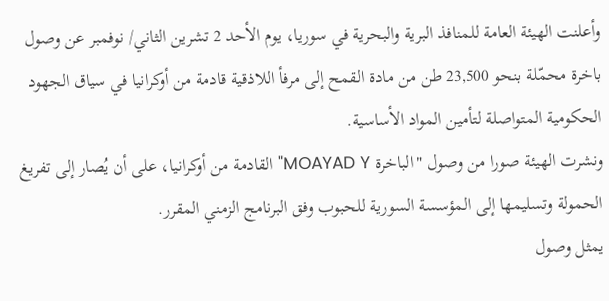وأعلنت الهيئة العامة للمنافذ البرية والبحرية في سوريا، يوم الأحد 2 تشرين الثاني/ نوفمبر عن وصول باخرة محمّلة بنحو 23,500 طن من مادة القمح إلى مرفأ اللاذقية قادمة من أوكرانيا في سياق الجهود الحكومية المتواصلة لتأمين المواد الأساسية.
ونشرت الهيئة صورا من وصول "الباخرة MOAYAD Y" القادمة من أوكرانيا، على أن يُصار إلى تفريغ الحمولة وتسليمها إلى المؤسسة السورية للحبوب وفق البرنامج الزمني المقرر.
يمثل وصول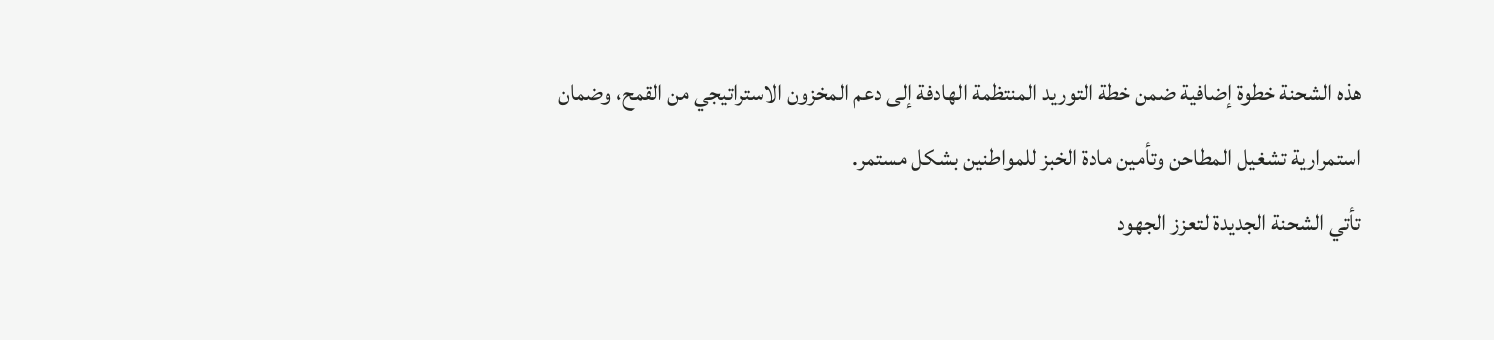هذه الشحنة خطوة إضافية ضمن خطة التوريد المنتظمة الهادفة إلى دعم المخزون الاستراتيجي من القمح، وضمان استمرارية تشغيل المطاحن وتأمين مادة الخبز للمواطنين بشكل مستمر.
تأتي الشحنة الجديدة لتعزز الجهود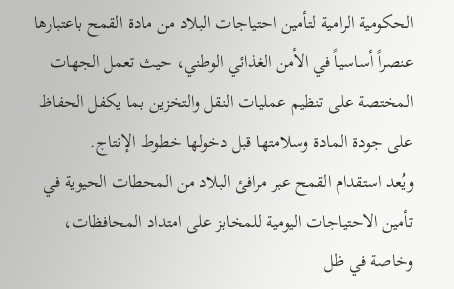الحكومية الرامية لتأمين احتياجات البلاد من مادة القمح باعتبارها عنصراً أساسياً في الأمن الغذائي الوطني، حيث تعمل الجهات المختصة على تنظيم عمليات النقل والتخزين بما يكفل الحفاظ على جودة المادة وسلامتها قبل دخولها خطوط الإنتاج.
ويُعد استقدام القمح عبر مرافئ البلاد من المحطات الحيوية في تأمين الاحتياجات اليومية للمخابز على امتداد المحافظات، وخاصة في ظل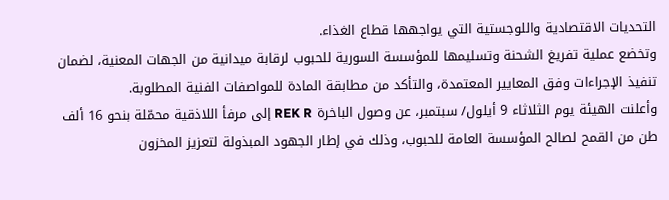التحديات الاقتصادية واللوجستية التي يواجهها قطاع الغذاء.
وتخضع عملية تفريغ الشحنة وتسليمها للمؤسسة السورية للحبوب لرقابة ميدانية من الجهات المعنية، لضمان تنفيذ الإجراءات وفق المعايير المعتمدة، والتأكد من مطابقة المادة للمواصفات الفنية المطلوبة.
وأعلنت الهيئة يوم الثلاثاء 9 أيلول/ سبتمبر، عن وصول الباخرة REK R إلى مرفأ اللاذقية محمّلة بنحو 16 ألف طن من القمح لصالح المؤسسة العامة للحبوب، وذلك في إطار الجهود المبذولة لتعزيز المخزون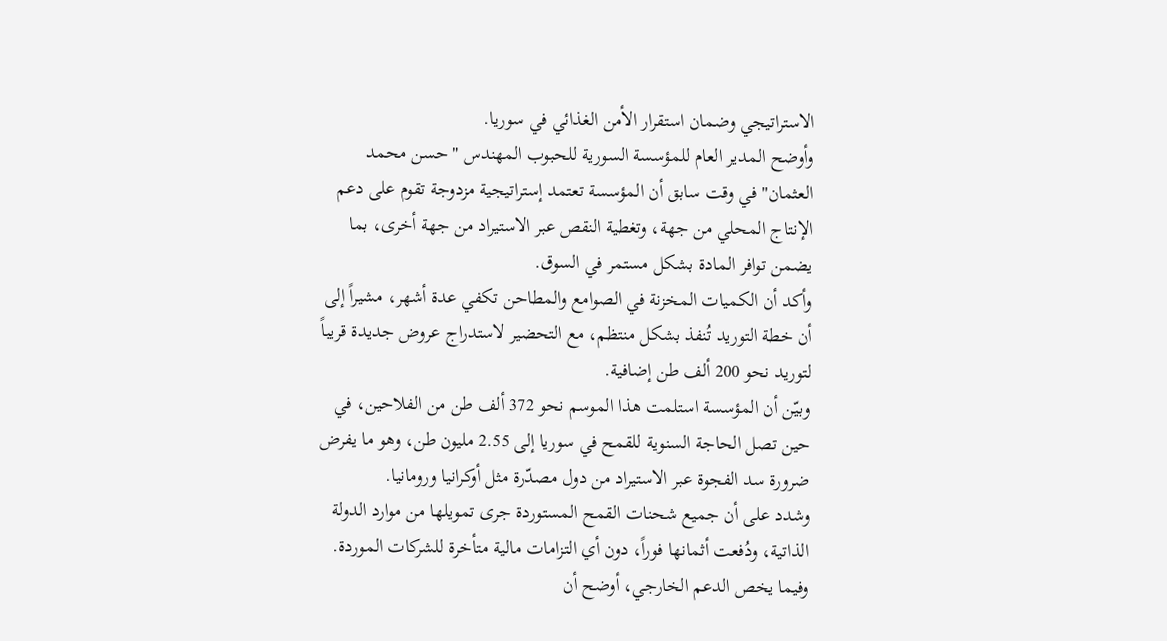الاستراتيجي وضمان استقرار الأمن الغذائي في سوريا.
وأوضح المدير العام للمؤسسة السورية للحبوب المهندس "حسن محمد العثمان" في وقت سابق أن المؤسسة تعتمد إستراتيجية مزدوجة تقوم على دعم الإنتاج المحلي من جهة، وتغطية النقص عبر الاستيراد من جهة أخرى، بما يضمن توافر المادة بشكل مستمر في السوق.
وأكد أن الكميات المخزنة في الصوامع والمطاحن تكفي عدة أشهر، مشيراً إلى أن خطة التوريد تُنفذ بشكل منتظم، مع التحضير لاستدراج عروض جديدة قريباً لتوريد نحو 200 ألف طن إضافية.
وبيّن أن المؤسسة استلمت هذا الموسم نحو 372 ألف طن من الفلاحين، في حين تصل الحاجة السنوية للقمح في سوريا إلى 2.55 مليون طن، وهو ما يفرض ضرورة سد الفجوة عبر الاستيراد من دول مصدّرة مثل أوكرانيا ورومانيا.
وشدد على أن جميع شحنات القمح المستوردة جرى تمويلها من موارد الدولة الذاتية، ودُفعت أثمانها فوراً، دون أي التزامات مالية متأخرة للشركات الموردة.
وفيما يخص الدعم الخارجي، أوضح أن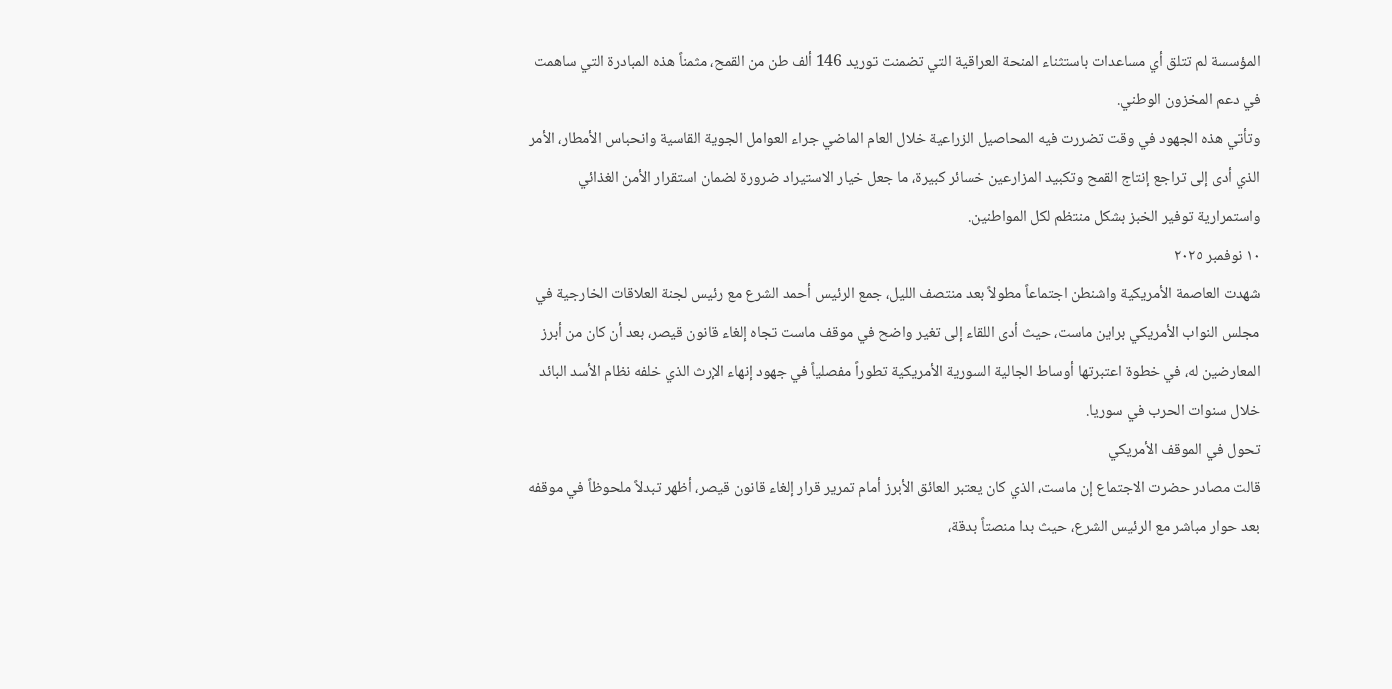المؤسسة لم تتلق أي مساعدات باستثناء المنحة العراقية التي تضمنت توريد 146 ألف طن من القمح، مثمناً هذه المبادرة التي ساهمت في دعم المخزون الوطني.
وتأتي هذه الجهود في وقت تضررت فيه المحاصيل الزراعية خلال العام الماضي جراء العوامل الجوية القاسية وانحباس الأمطار، الأمر الذي أدى إلى تراجع إنتاج القمح وتكبيد المزارعين خسائر كبيرة، ما جعل خيار الاستيراد ضرورة لضمان استقرار الأمن الغذائي واستمرارية توفير الخبز بشكل منتظم لكل المواطنين.
١٠ نوفمبر ٢٠٢٥
شهدت العاصمة الأمريكية واشنطن اجتماعاً مطولاً بعد منتصف الليل، جمع الرئيس أحمد الشرع مع رئيس لجنة العلاقات الخارجية في مجلس النواب الأمريكي براين ماست، حيث أدى اللقاء إلى تغير واضح في موقف ماست تجاه إلغاء قانون قيصر، بعد أن كان من أبرز المعارضين له، في خطوة اعتبرتها أوساط الجالية السورية الأمريكية تطوراً مفصلياً في جهود إنهاء الإرث الذي خلفه نظام الأسد البائد خلال سنوات الحرب في سوريا.
تحول في الموقف الأمريكي
قالت مصادر حضرت الاجتماع إن ماست، الذي كان يعتبر العائق الأبرز أمام تمرير قرار إلغاء قانون قيصر، أظهر تبدلاً ملحوظاً في موقفه بعد حوار مباشر مع الرئيس الشرع، حيث بدا منصتاً بدقة،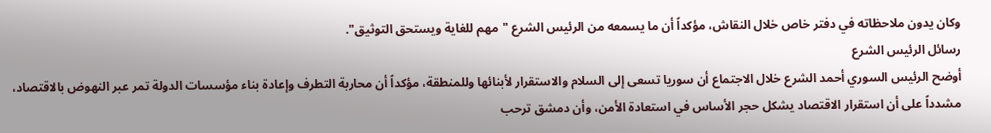وكان يدون ملاحظاته في دفتر خاص خلال النقاش، مؤكداً أن ما يسمعه من الرئيس الشرع "مهم للغاية ويستحق التوثيق".
رسائل الرئيس الشرع
أوضح الرئيس السوري أحمد الشرع خلال الاجتماع أن سوريا تسعى إلى السلام والاستقرار لأبنائها وللمنطقة، مؤكداً أن محاربة التطرف وإعادة بناء مؤسسات الدولة تمر عبر النهوض بالاقتصاد، مشدداً على أن استقرار الاقتصاد يشكل حجر الأساس في استعادة الأمن، وأن دمشق ترحب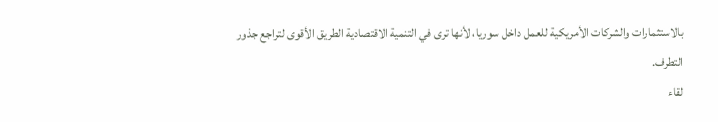بالاستثمارات والشركات الأمريكية للعمل داخل سوريا، لأنها ترى في التنمية الاقتصادية الطريق الأقوى لتراجع جذور التطرف.
لقاء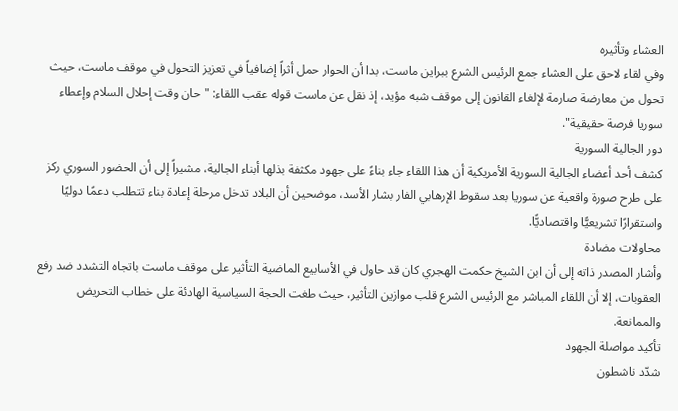العشاء وتأثيره
وفي لقاء لاحق على العشاء جمع الرئيس الشرع ببراين ماست، بدا أن الحوار حمل أثراً إضافياً في تعزيز التحول في موقف ماست، حيث تحول من معارضة صارمة لإلغاء القانون إلى موقف شبه مؤيد، إذ نقل عن ماست قوله عقب اللقاء: "حان وقت إحلال السلام وإعطاء سوريا فرصة حقيقية".
دور الجالية السورية
كشف أحد أعضاء الجالية السورية الأمريكية أن هذا اللقاء جاء بناءً على جهود مكثفة بذلها أبناء الجالية، مشيراً إلى أن الحضور السوري ركز على طرح صورة واقعية عن سوريا بعد سقوط الإرهابي الفار بشار الأسد، موضحين أن البلاد تدخل مرحلة إعادة بناء تتطلب دعمًا دوليًا واستقرارًا تشريعيًّا واقتصاديًّا.
محاولات مضادة
وأشار المصدر ذاته إلى أن ابن الشيخ حكمت الهجري كان قد حاول في الأسابيع الماضية التأثير على موقف ماست باتجاه التشدد ضد رفع العقوبات، إلا أن اللقاء المباشر مع الرئيس الشرع قلب موازين التأثير، حيث طغت الحجة السياسية الهادئة على خطاب التحريض والممانعة.
تأكيد مواصلة الجهود
شدّد ناشطون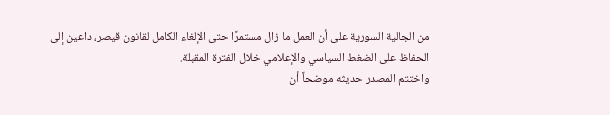من الجالية السورية على أن العمل ما زال مستمرًا حتى الإلغاء الكامل لقانون قيصر، داعين إلى الحفاظ على الضغط السياسي والإعلامي خلال الفترة المقبلة.
واختتم المصدر حديثه موضحاً أن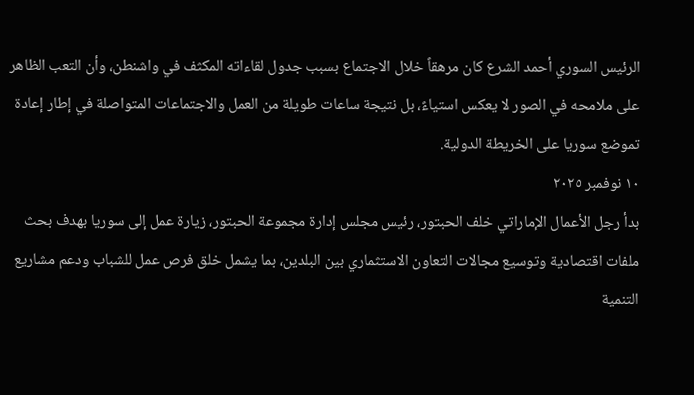الرئيس السوري أحمد الشرع كان مرهقاً خلال الاجتماع بسبب جدول لقاءاته المكثف في واشنطن، وأن التعب الظاهر على ملامحه في الصور لا يعكس استياءً، بل نتيجة ساعات طويلة من العمل والاجتماعات المتواصلة في إطار إعادة تموضع سوريا على الخريطة الدولية.
١٠ نوفمبر ٢٠٢٥
بدأ رجل الأعمال الإماراتي خلف الحبتور، رئيس مجلس إدارة مجموعة الحبتور، زيارة عمل إلى سوريا بهدف بحث ملفات اقتصادية وتوسيع مجالات التعاون الاستثماري بين البلدين، بما يشمل خلق فرص عمل للشباب ودعم مشاريع التنمية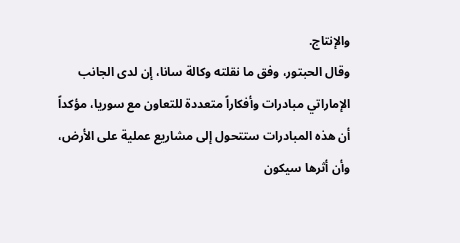والإنتاج.
وقال الحبتور، وفق ما نقلته وكالة سانا، إن لدى الجانب الإماراتي مبادرات وأفكاراً متعددة للتعاون مع سوريا، مؤكداً أن هذه المبادرات ستتحول إلى مشاريع عملية على الأرض، وأن أثرها سيكون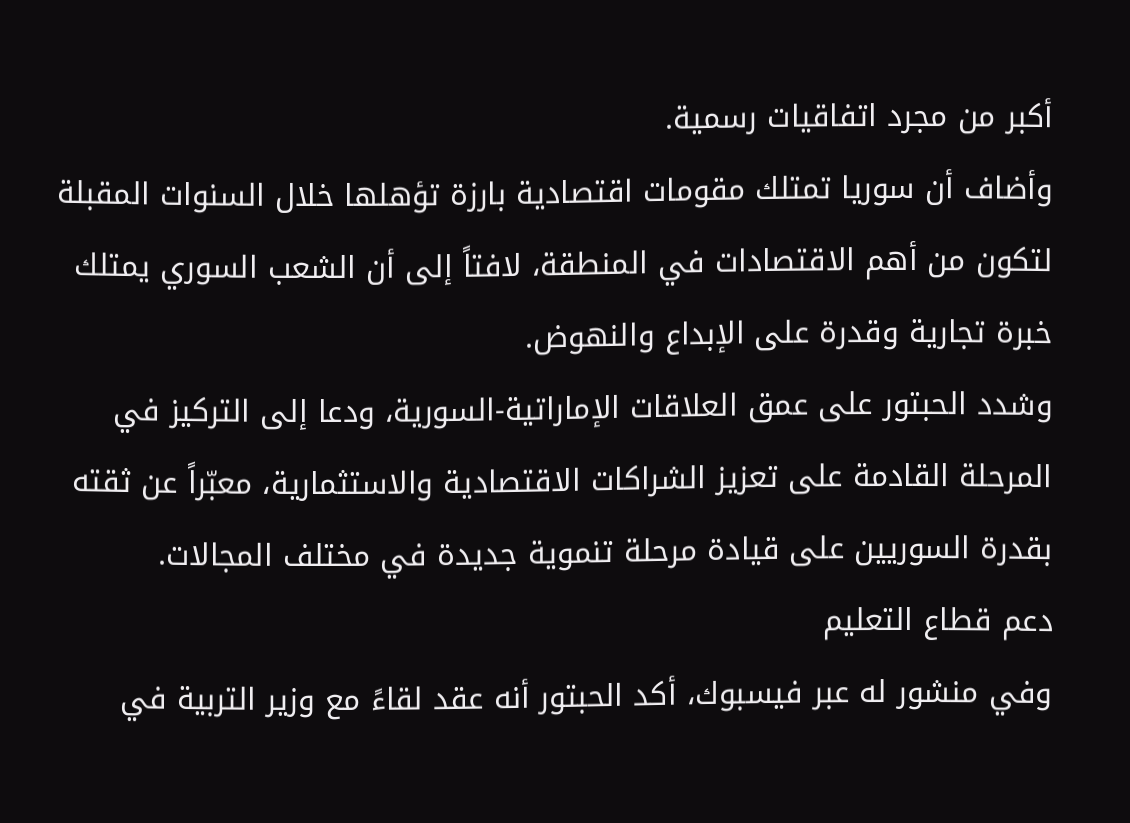أكبر من مجرد اتفاقيات رسمية.
وأضاف أن سوريا تمتلك مقومات اقتصادية بارزة تؤهلها خلال السنوات المقبلة لتكون من أهم الاقتصادات في المنطقة، لافتاً إلى أن الشعب السوري يمتلك خبرة تجارية وقدرة على الإبداع والنهوض.
وشدد الحبتور على عمق العلاقات الإماراتية-السورية، ودعا إلى التركيز في المرحلة القادمة على تعزيز الشراكات الاقتصادية والاستثمارية، معبّراً عن ثقته بقدرة السوريين على قيادة مرحلة تنموية جديدة في مختلف المجالات.
دعم قطاع التعليم
وفي منشور له عبر فيسبوك، أكد الحبتور أنه عقد لقاءً مع وزير التربية في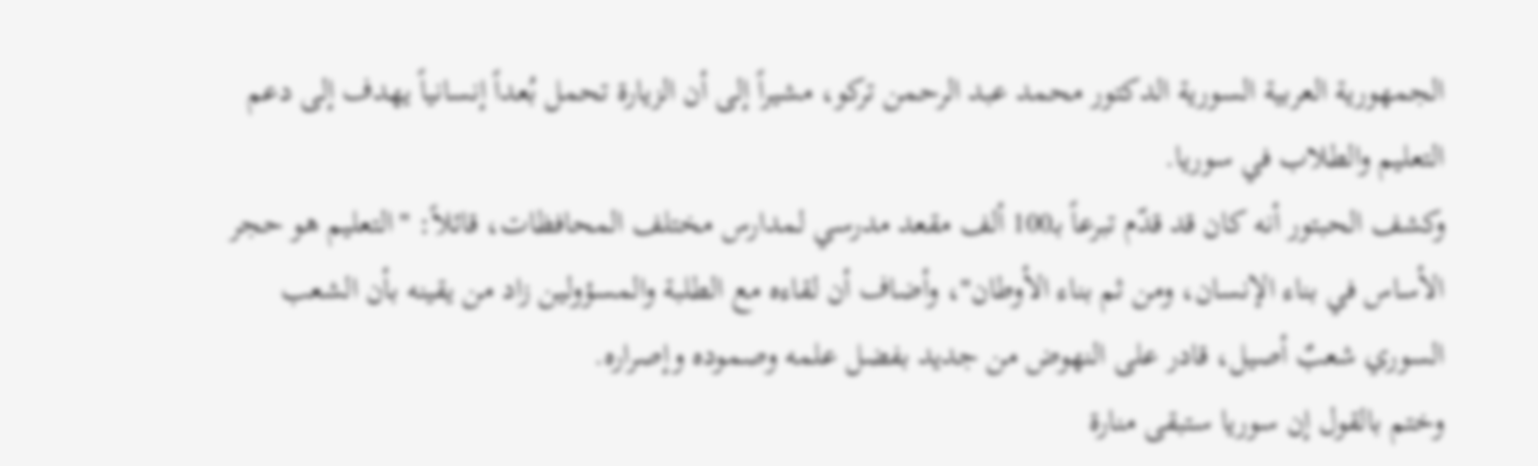الجمهورية العربية السورية الدكتور محمد عبد الرحمن تركو، مشيراً إلى أن الزيارة تحمل بُعداً إنسانياً يهدف إلى دعم التعليم والطلاب في سوريا.
وكشف الحبتور أنه كان قد قدّم تبرعاً بـ100 ألف مقعد مدرسي لمدارس مختلف المحافظات، قائلاً: "التعليم هو حجر الأساس في بناء الإنسان، ومن ثم بناء الأوطان"، وأضاف أن لقاءه مع الطلبة والمسؤولين زاد من يقينه بأن الشعب السوري شعبٌ أصيل، قادر على النهوض من جديد بفضل علمه وصموده وإصراره.
وختم بالقول إن سوريا ستبقى منارة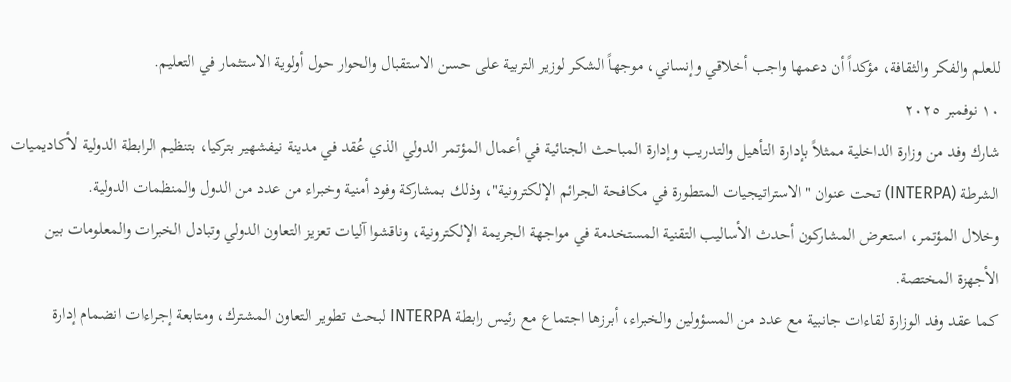للعلم والفكر والثقافة، مؤكداً أن دعمها واجب أخلاقي وإنساني، موجهاً الشكر لوزير التربية على حسن الاستقبال والحوار حول أولوية الاستثمار في التعليم.
١٠ نوفمبر ٢٠٢٥
شارك وفد من وزارة الداخلية ممثلاً بإدارة التأهيل والتدريب وإدارة المباحث الجنائية في أعمال المؤتمر الدولي الذي عُقد في مدينة نيفشهير بتركيا، بتنظيم الرابطة الدولية لأكاديميات الشرطة (INTERPA) تحت عنوان "الاستراتيجيات المتطورة في مكافحة الجرائم الإلكترونية"، وذلك بمشاركة وفود أمنية وخبراء من عدد من الدول والمنظمات الدولية.
وخلال المؤتمر، استعرض المشاركون أحدث الأساليب التقنية المستخدمة في مواجهة الجريمة الإلكترونية، وناقشوا آليات تعزيز التعاون الدولي وتبادل الخبرات والمعلومات بين الأجهزة المختصة.
كما عقد وفد الوزارة لقاءات جانبية مع عدد من المسؤولين والخبراء، أبرزها اجتماع مع رئيس رابطة INTERPA لبحث تطوير التعاون المشترك، ومتابعة إجراءات انضمام إدارة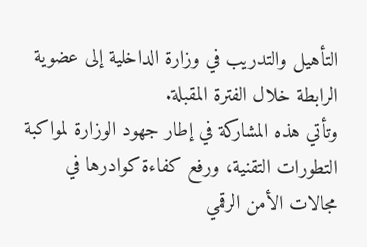التأهيل والتدريب في وزارة الداخلية إلى عضوية الرابطة خلال الفترة المقبلة.
وتأتي هذه المشاركة في إطار جهود الوزارة لمواكبة التطورات التقنية، ورفع كفاءة كوادرها في مجالات الأمن الرقمي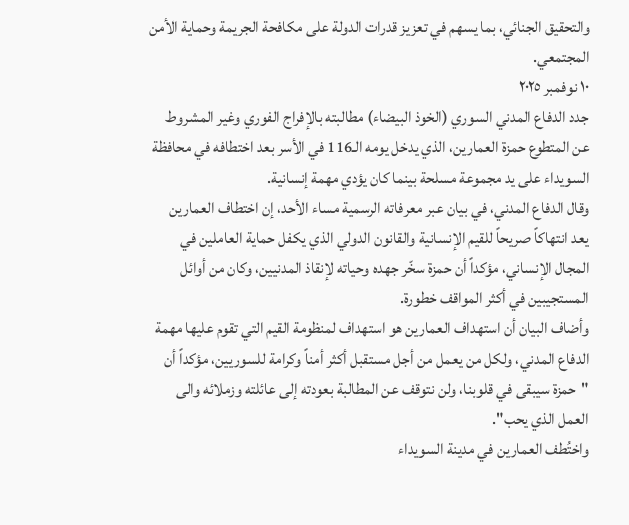والتحقيق الجنائي، بما يسهم في تعزيز قدرات الدولة على مكافحة الجريمة وحماية الأمن المجتمعي.
١٠ نوفمبر ٢٠٢٥
جدد الدفاع المدني السوري (الخوذ البيضاء) مطالبته بالإفراج الفوري وغير المشروط عن المتطوع حمزة العمارين، الذي يدخل يومه الـ116 في الأسر بعد اختطافه في محافظة السويداء على يد مجموعة مسلحة بينما كان يؤدي مهمة إنسانية.
وقال الدفاع المدني، في بيان عبر معرفاته الرسمية مساء الأحد، إن اختطاف العمارين يعد انتهاكاً صريحاً للقيم الإنسانية والقانون الدولي الذي يكفل حماية العاملين في المجال الإنساني، مؤكداً أن حمزة سخّر جهده وحياته لإنقاذ المدنيين، وكان من أوائل المستجيبين في أكثر المواقف خطورة.
وأضاف البيان أن استهداف العمارين هو استهداف لمنظومة القيم التي تقوم عليها مهمة الدفاع المدني، ولكل من يعمل من أجل مستقبل أكثر أمناً وكرامة للسوريين، مؤكداً أن "حمزة سيبقى في قلوبنا، ولن نتوقف عن المطالبة بعودته إلى عائلته وزملائه والى العمل الذي يحب".
واختُطف العمارين في مدينة السويداء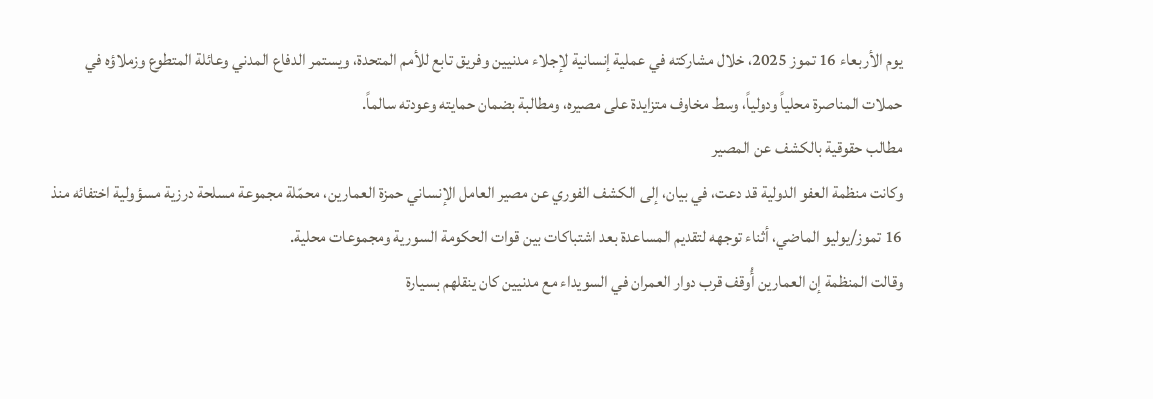يوم الأربعاء 16 تموز 2025، خلال مشاركته في عملية إنسانية لإجلاء مدنيين وفريق تابع للأمم المتحدة، ويستمر الدفاع المدني وعائلة المتطوع وزملاؤه في حملات المناصرة محلياً ودولياً، وسط مخاوف متزايدة على مصيره، ومطالبة بضمان حمايته وعودته سالماً.
مطالب حقوقية بالكشف عن المصير
وكانت منظمة العفو الدولية قد دعت، في بيان، إلى الكشف الفوري عن مصير العامل الإنساني حمزة العمارين، محمّلة مجموعة مسلحة درزية مسؤولية اختفائه منذ 16 تموز/يوليو الماضي، أثناء توجهه لتقديم المساعدة بعد اشتباكات بين قوات الحكومة السورية ومجموعات محلية.
وقالت المنظمة إن العمارين أُوقف قرب دوار العمران في السويداء مع مدنيين كان ينقلهم بسيارة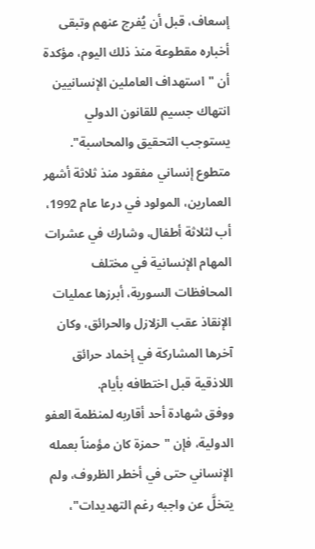إسعاف، قبل أن يُفرج عنهم وتبقى أخباره مقطوعة منذ ذلك اليوم، مؤكدة أن "استهداف العاملين الإنسانيين انتهاك جسيم للقانون الدولي يستوجب التحقيق والمحاسبة".
متطوع إنساني مفقود منذ ثلاثة أشهر
العمارين، المولود في درعا عام 1992، أب لثلاثة أطفال، وشارك في عشرات المهام الإنسانية في مختلف المحافظات السورية، أبرزها عمليات الإنقاذ عقب الزلازل والحرائق، وكان آخرها المشاركة في إخماد حرائق اللاذقية قبل اختطافه بأيام.
ووفق شهادة أحد أقاربه لمنظمة العفو الدولية، فإن "حمزة كان مؤمناً بعمله الإنساني حتى في أخطر الظروف، ولم يتخلَّ عن واجبه رغم التهديدات"،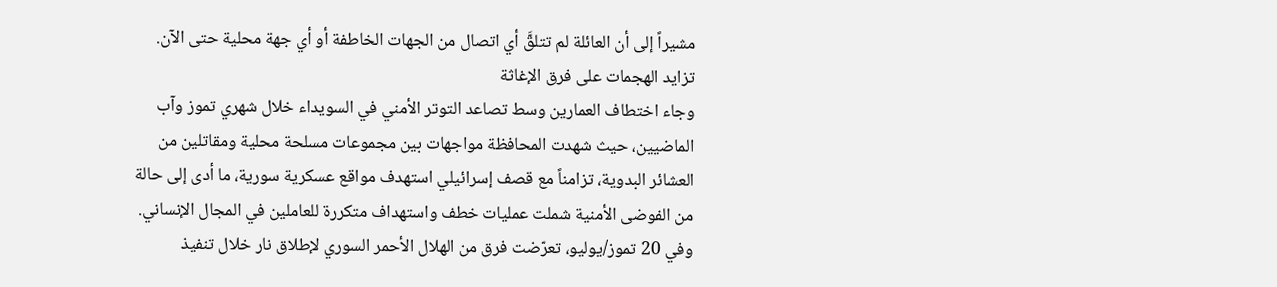مشيراً إلى أن العائلة لم تتلقَّ أي اتصال من الجهات الخاطفة أو أي جهة محلية حتى الآن.
تزايد الهجمات على فرق الإغاثة
وجاء اختطاف العمارين وسط تصاعد التوتر الأمني في السويداء خلال شهري تموز وآب الماضيين، حيث شهدت المحافظة مواجهات بين مجموعات مسلحة محلية ومقاتلين من العشائر البدوية، تزامناً مع قصف إسرائيلي استهدف مواقع عسكرية سورية، ما أدى إلى حالة من الفوضى الأمنية شملت عمليات خطف واستهداف متكررة للعاملين في المجال الإنساني.
وفي 20 تموز/يوليو، تعرّضت فرق من الهلال الأحمر السوري لإطلاق نار خلال تنفيذ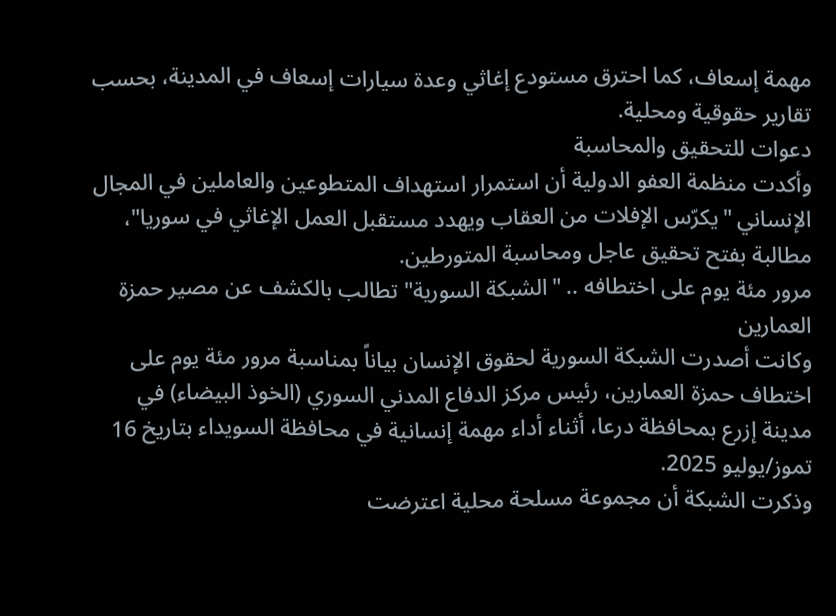مهمة إسعاف، كما احترق مستودع إغاثي وعدة سيارات إسعاف في المدينة، بحسب تقارير حقوقية ومحلية.
دعوات للتحقيق والمحاسبة
وأكدت منظمة العفو الدولية أن استمرار استهداف المتطوعين والعاملين في المجال الإنساني "يكرّس الإفلات من العقاب ويهدد مستقبل العمل الإغاثي في سوريا"، مطالبة بفتح تحقيق عاجل ومحاسبة المتورطين.
مرور مئة يوم على اختطافه .. "الشبكة السورية" تطالب بالكشف عن مصير حمزة العمارين
وكانت أصدرت الشبكة السورية لحقوق الإنسان بياناً بمناسبة مرور مئة يوم على اختطاف حمزة العمارين، رئيس مركز الدفاع المدني السوري (الخوذ البيضاء) في مدينة إزرع بمحافظة درعا، أثناء أداء مهمة إنسانية في محافظة السويداء بتاريخ 16 تموز/يوليو 2025.
وذكرت الشبكة أن مجموعة مسلحة محلية اعترضت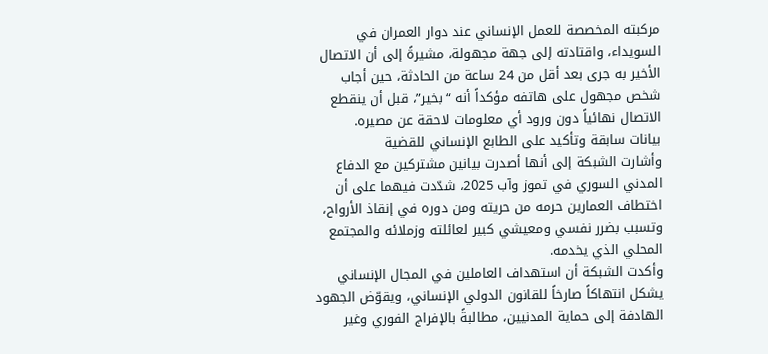مركبته المخصصة للعمل الإنساني عند دوار العمران في السويداء، واقتادته إلى جهة مجهولة، مشيرةً إلى أن الاتصال الأخير به جرى بعد أقل من 24 ساعة من الحادثة، حين أجاب شخص مجهول على هاتفه مؤكداً أنه “بخير”، قبل أن ينقطع الاتصال نهائياً دون ورود أي معلومات لاحقة عن مصيره.
بيانات سابقة وتأكيد على الطابع الإنساني للقضية
وأشارت الشبكة إلى أنها أصدرت بيانين مشتركين مع الدفاع المدني السوري في تموز وآب 2025، شدّدت فيهما على أن اختطاف العمارين حرمه من حريته ومن دوره في إنقاذ الأرواح، وتسبب بضرر نفسي ومعيشي كبير لعائلته وزملائه والمجتمع المحلي الذي يخدمه.
وأكدت الشبكة أن استهداف العاملين في المجال الإنساني يشكل انتهاكاً صارخاً للقانون الدولي الإنساني، ويقوّض الجهود الهادفة إلى حماية المدنيين، مطالبةً بالإفراج الفوري وغير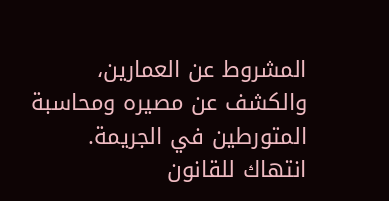المشروط عن العمارين، والكشف عن مصيره ومحاسبة المتورطين في الجريمة.
انتهاك للقانون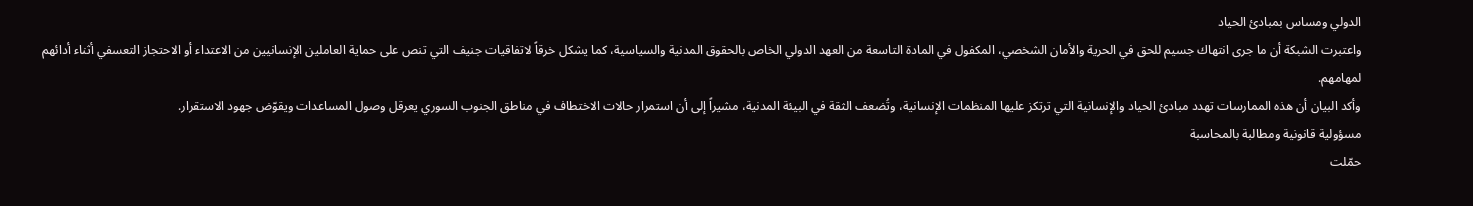الدولي ومساس بمبادئ الحياد
واعتبرت الشبكة أن ما جرى انتهاك جسيم للحق في الحرية والأمان الشخصي، المكفول في المادة التاسعة من العهد الدولي الخاص بالحقوق المدنية والسياسية، كما يشكل خرقاً لاتفاقيات جنيف التي تنص على حماية العاملين الإنسانيين من الاعتداء أو الاحتجاز التعسفي أثناء أدائهم لمهامهم.
وأكد البيان أن هذه الممارسات تهدد مبادئ الحياد والإنسانية التي ترتكز عليها المنظمات الإنسانية، وتُضعف الثقة في البيئة المدنية، مشيراً إلى أن استمرار حالات الاختطاف في مناطق الجنوب السوري يعرقل وصول المساعدات ويقوّض جهود الاستقرار.
مسؤولية قانونية ومطالبة بالمحاسبة
حمّلت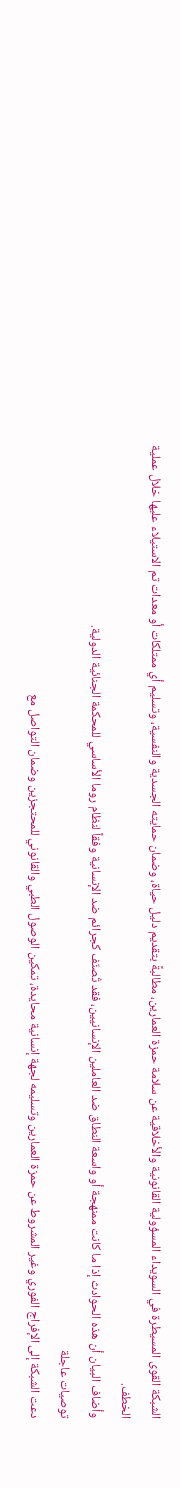الشبكة القوى المسيطرة في السويداء المسؤولية القانونية والأخلاقية عن سلامة حمزة العمارين، مطالبةً بتقديم دليل حياة، وضمان حمايته الجسدية والنفسية، وتسليم أي ممتلكات أو معدات تم الاستيلاء عليها خلال عملية الخطف.
وأضاف البيان أن هذه الحوادث إذا ما كانت ممنهجة أو واسعة النطاق ضد العاملين الإنسانيين، فقد تُصنّف كجرائم ضد الإنسانية وفقاً لنظام روما الأساسي للمحكمة الجنائية الدولية.
توصيات عاجلة
دعت الشبكة إلى الإفراج الفوري وغير المشروط عن حمزة العمارين وتسليمه لجهة إنسانية محايدة، تمكين الوصول الطبي والقانوني للمحتجزين وضمان التواصل مع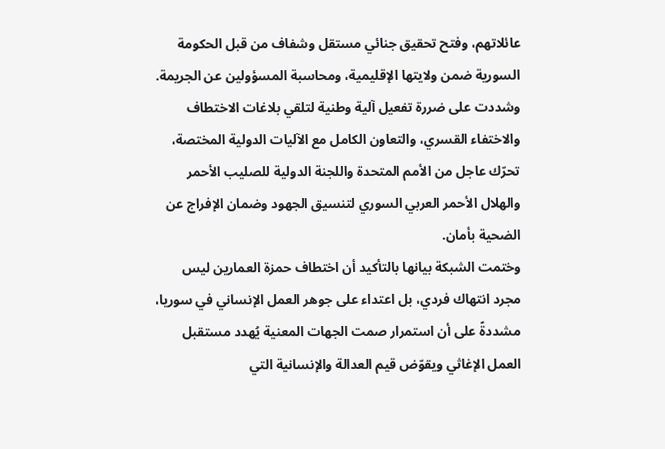عائلاتهم، وفتح تحقيق جنائي مستقل وشفاف من قبل الحكومة السورية ضمن ولايتها الإقليمية، ومحاسبة المسؤولين عن الجريمة.
وشددت على ضررة تفعيل آلية وطنية لتلقي بلاغات الاختطاف والاختفاء القسري، والتعاون الكامل مع الآليات الدولية المختصة، تحرّك عاجل من الأمم المتحدة واللجنة الدولية للصليب الأحمر والهلال الأحمر العربي السوري لتنسيق الجهود وضمان الإفراج عن الضحية بأمان.
وختمت الشبكة بيانها بالتأكيد أن اختطاف حمزة العمارين ليس مجرد انتهاك فردي، بل اعتداء على جوهر العمل الإنساني في سوريا، مشددةً على أن استمرار صمت الجهات المعنية يُهدد مستقبل العمل الإغاثي ويقوّض قيم العدالة والإنسانية التي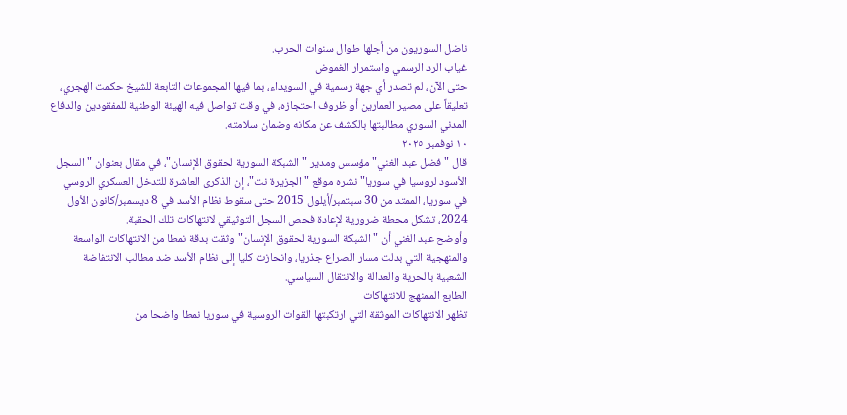ناضل السوريون من أجلها طوال سنوات الحرب.
غياب الرد الرسمي واستمرار الغموض
حتى الآن، لم تصدر أي جهة رسمية في السويداء، بما فيها المجموعات التابعة للشيخ حكمت الهجري، تعليقاً على مصير العمارين أو ظروف احتجازه، في وقت تواصل فيه الهيئة الوطنية للمفقودين والدفاع المدني السوري مطالبتها بالكشف عن مكانه وضمان سلامته.
١٠ نوفمبر ٢٠٢٥
قال "فضل عبد الغني" مؤسس ومدير "الشبكة السورية لحقوق الإنسان"، في مقال بعنوان "السجل الأسود لروسيا في سوريا" نشره موقع "الجزيرة نت"، إن الذكرى العاشرة للتدخل العسكري الروسي في سوريا، الممتد من 30 سبتمبر/أيلول 2015 حتى سقوط نظام الأسد في 8 ديسمبر/كانون الأول 2024، تشكل محطة ضرورية لإعادة فحص السجل التوثيقي لانتهاكات تلك الحقبة.
وأوضح عبد الغني أن "الشبكة السورية لحقوق الإنسان" وثقت بدقة نمطا من الانتهاكات الواسعة والمنهجية التي بدلت مسار الصراع جذريا، وانحازت كليا إلى نظام الأسد ضد مطالب الانتفاضة الشعبية بالحرية والعدالة والانتقال السياسي.
الطابع الممنهج للانتهاكات
تظهر الانتهاكات الموثقة التي ارتكبتها القوات الروسية في سوريا نمطا واضحا من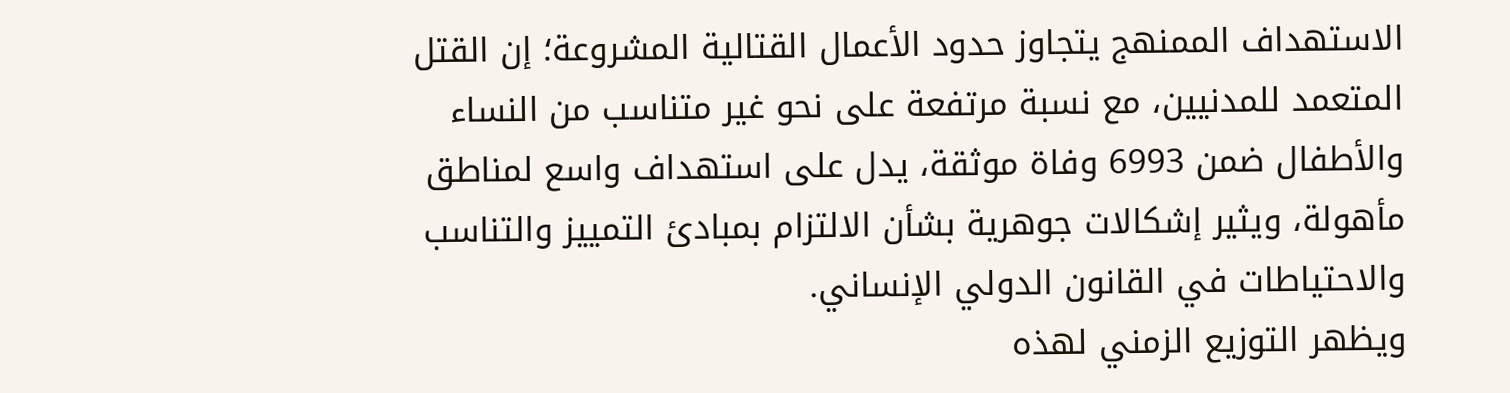الاستهداف الممنهج يتجاوز حدود الأعمال القتالية المشروعة؛ إن القتل المتعمد للمدنيين، مع نسبة مرتفعة على نحو غير متناسب من النساء والأطفال ضمن 6993 وفاة موثقة، يدل على استهداف واسع لمناطق مأهولة، ويثير إشكالات جوهرية بشأن الالتزام بمبادئ التمييز والتناسب والاحتياطات في القانون الدولي الإنساني.
ويظهر التوزيع الزمني لهذه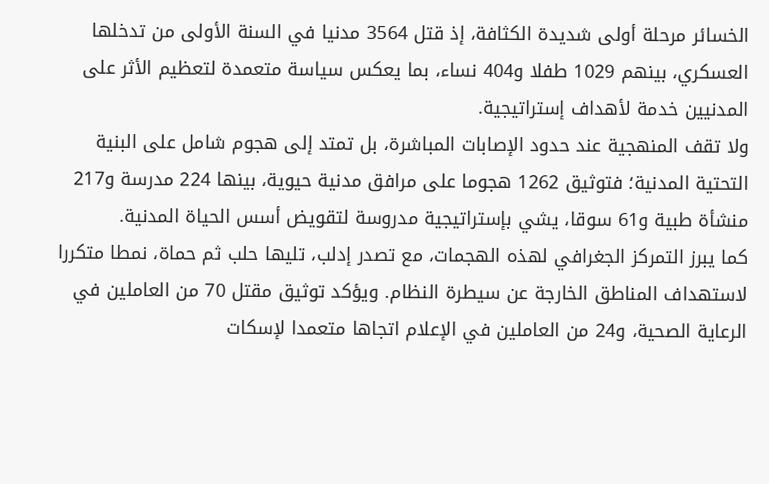الخسائر مرحلة أولى شديدة الكثافة، إذ قتل 3564 مدنيا في السنة الأولى من تدخلها العسكري، بينهم 1029 طفلا و404 نساء، بما يعكس سياسة متعمدة لتعظيم الأثر على المدنيين خدمة لأهداف إستراتيجية.
ولا تقف المنهجية عند حدود الإصابات المباشرة، بل تمتد إلى هجوم شامل على البنية التحتية المدنية؛ فتوثيق 1262 هجوما على مرافق مدنية حيوية، بينها 224 مدرسة و217 منشأة طبية و61 سوقا، يشي بإستراتيجية مدروسة لتقويض أسس الحياة المدنية.
كما يبرز التمركز الجغرافي لهذه الهجمات، مع تصدر إدلب، تليها حلب ثم حماة، نمطا متكررا لاستهداف المناطق الخارجة عن سيطرة النظام. ويؤكد توثيق مقتل 70 من العاملين في الرعاية الصحية، و24 من العاملين في الإعلام اتجاها متعمدا لإسكات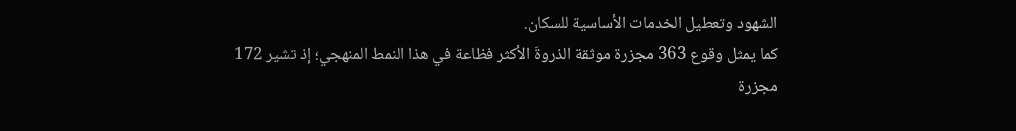الشهود وتعطيل الخدمات الأساسية للسكان.
كما يمثل وقوع 363 مجزرة موثقة الذروةَ الأكثر فظاعة في هذا النمط المنهجي؛ إذ تشير 172 مجزرة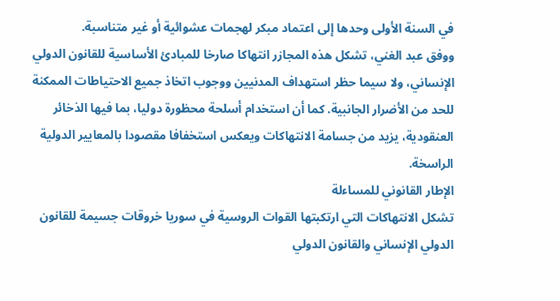في السنة الأولى وحدها إلى اعتماد مبكر لهجمات عشوائية أو غير متناسبة.
ووفق عبد الغني، تشكل هذه المجازر انتهاكا صارخا للمبادئ الأساسية للقانون الدولي الإنساني، ولا سيما حظر استهداف المدنيين ووجوب اتخاذ جميع الاحتياطات الممكنة للحد من الأضرار الجانبية. كما أن استخدام أسلحة محظورة دوليا، بما فيها الذخائر العنقودية، يزيد من جسامة الانتهاكات ويعكس استخفافا مقصودا بالمعايير الدولية الراسخة.
الإطار القانوني للمساءلة
تشكل الانتهاكات التي ارتكبتها القوات الروسية في سوريا خروقات جسيمة للقانون الدولي الإنساني والقانون الدولي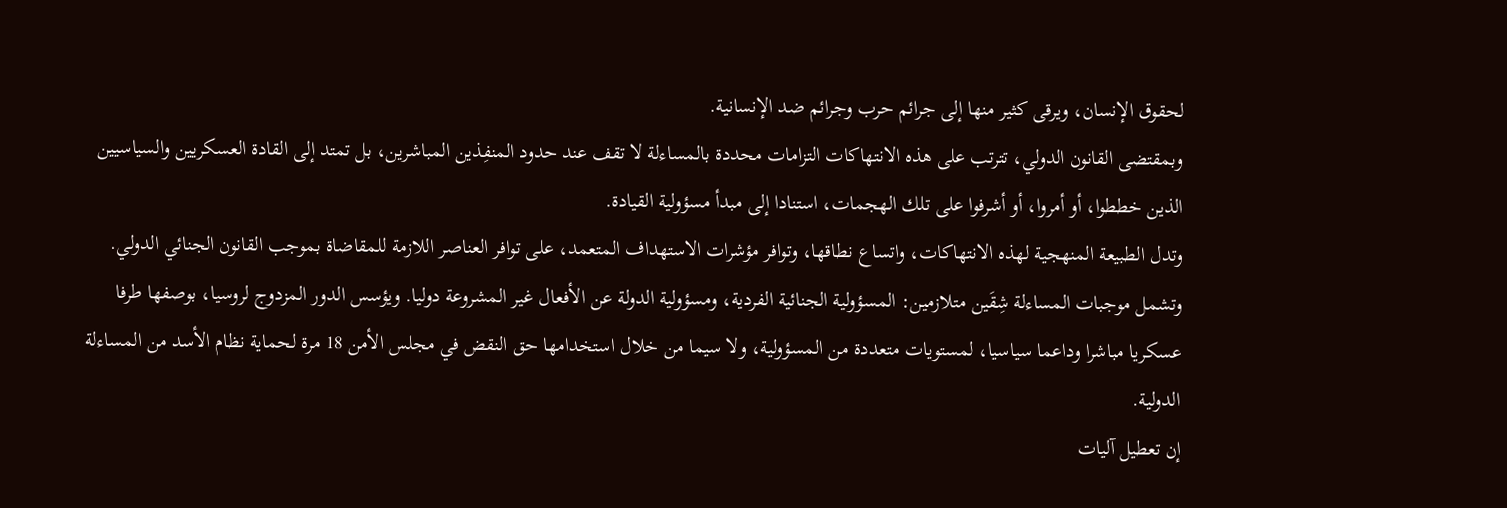لحقوق الإنسان، ويرقى كثير منها إلى جرائم حرب وجرائم ضد الإنسانية.
وبمقتضى القانون الدولي، تترتب على هذه الانتهاكات التزامات محددة بالمساءلة لا تقف عند حدود المنفِذين المباشرين، بل تمتد إلى القادة العسكريين والسياسيين الذين خططوا، أو أمروا، أو أشرفوا على تلك الهجمات، استنادا إلى مبدأ مسؤولية القيادة.
وتدل الطبيعة المنهجية لهذه الانتهاكات، واتساع نطاقها، وتوافر مؤشرات الاستهداف المتعمد، على توافر العناصر اللازمة للمقاضاة بموجب القانون الجنائي الدولي.
وتشمل موجبات المساءلة شِقَين متلازمين: المسؤولية الجنائية الفردية، ومسؤولية الدولة عن الأفعال غير المشروعة دوليا. ويؤسس الدور المزدوج لروسيا، بوصفها طرفا عسكريا مباشرا وداعما سياسيا، لمستويات متعددة من المسؤولية، ولا سيما من خلال استخدامها حق النقض في مجلس الأمن 18 مرة لحماية نظام الأسد من المساءلة الدولية.
إن تعطيل آليات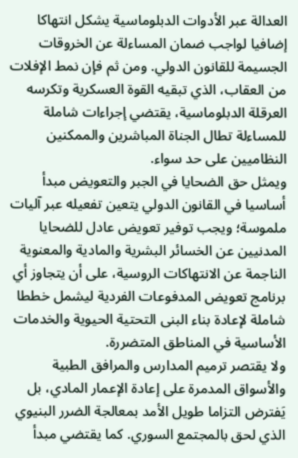العدالة عبر الأدوات الدبلوماسية يشكل انتهاكا إضافيا لواجب ضمان المساءلة عن الخروقات الجسيمة للقانون الدولي. ومن ثم فإن نمط الإفلات من العقاب، الذي تبقيه القوة العسكرية وتكرسه العرقلة الدبلوماسية، يقتضي إجراءات شاملة للمساءلة تطال الجناة المباشرين والممكنين النظاميين على حد سواء.
ويمثل حق الضحايا في الجبر والتعويض مبدأ أساسيا في القانون الدولي يتعين تفعيله عبر آليات ملموسة؛ ويجب توفير تعويض عادل للضحايا المدنيين عن الخسائر البشرية والمادية والمعنوية الناجمة عن الانتهاكات الروسية، على أن يتجاوز أي برنامج تعويض المدفوعات الفردية ليشمل خططا شاملة لإعادة بناء البنى التحتية الحيوية والخدمات الأساسية في المناطق المتضررة.
ولا يقتصر ترميم المدارس والمرافق الطبية والأسواق المدمرة على إعادة الإعمار المادي، بل يَفترض التزاما طويل الأمد بمعالجة الضرر البنيوي الذي لحق بالمجتمع السوري. كما يقتضي مبدأ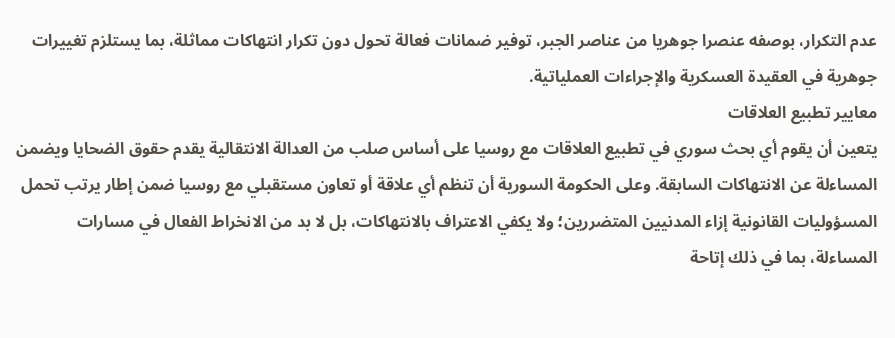عدم التكرار، بوصفه عنصرا جوهريا من عناصر الجبر، توفير ضمانات فعالة تحول دون تكرار انتهاكات مماثلة، بما يستلزم تغييرات جوهرية في العقيدة العسكرية والإجراءات العملياتية.
معايير تطبيع العلاقات
يتعين أن يقوم أي بحث سوري في تطبيع العلاقات مع روسيا على أساس صلب من العدالة الانتقالية يقدم حقوق الضحايا ويضمن المساءلة عن الانتهاكات السابقة. وعلى الحكومة السورية أن تنظم أي علاقة أو تعاون مستقبلي مع روسيا ضمن إطار يرتب تحمل المسؤوليات القانونية إزاء المدنيين المتضررين؛ ولا يكفي الاعتراف بالانتهاكات، بل لا بد من الانخراط الفعال في مسارات المساءلة، بما في ذلك إتاحة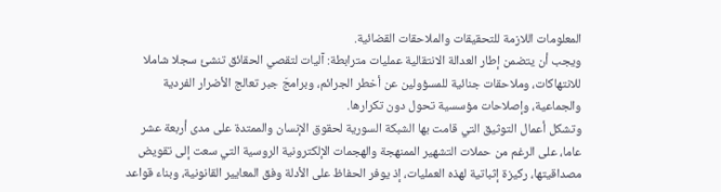المعلومات اللازمة للتحقيقات والملاحقات القضائية.
ويجب أن يتضمن إطار العدالة الانتقالية عمليات مترابطة: آليات لتقصي الحقائق تنشئ سجلا شاملا للانتهاكات، وملاحقات جنائية للمسؤولين عن أخطر الجرائم، وبرامجَ جبر تعالج الأضرار الفردية والجماعية، وإصلاحات مؤسسية تحول دون تكرارها.
وتشكل أعمال التوثيق التي قامت بها الشبكة السورية لحقوق الإنسان والممتدة على مدى أربعة عشر عاما، على الرغم من حملات التشهير الممنهجة والهجمات الإلكترونية الروسية التي سعت إلى تقويض مصداقيتها، ركيزة إثباتية لهذه العمليات، إذ يوفر الحفاظ على الأدلة وفق المعايير القانونية، وبناء قواعد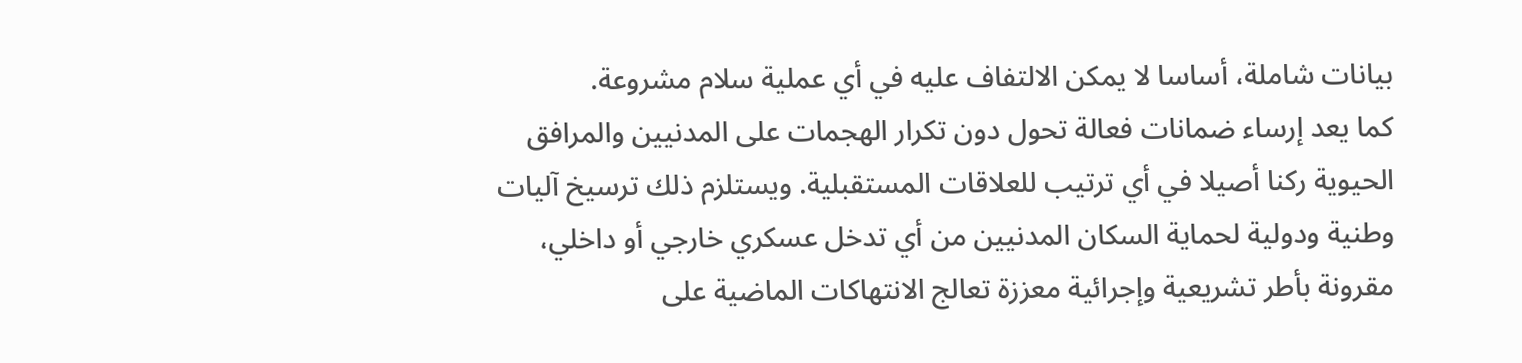بيانات شاملة، أساسا لا يمكن الالتفاف عليه في أي عملية سلام مشروعة.
كما يعد إرساء ضمانات فعالة تحول دون تكرار الهجمات على المدنيين والمرافق الحيوية ركنا أصيلا في أي ترتيب للعلاقات المستقبلية. ويستلزم ذلك ترسيخ آليات وطنية ودولية لحماية السكان المدنيين من أي تدخل عسكري خارجي أو داخلي، مقرونة بأطر تشريعية وإجرائية معززة تعالج الانتهاكات الماضية على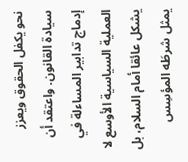نحو يكفل الحقوق ويعزز سيادة القانون. واعتقد أن إدماج تدابير المساءلة في العملية السياسية الأوسع لا يشكل عائقا أمام السلام، بل يمثل شرطَه المؤسِس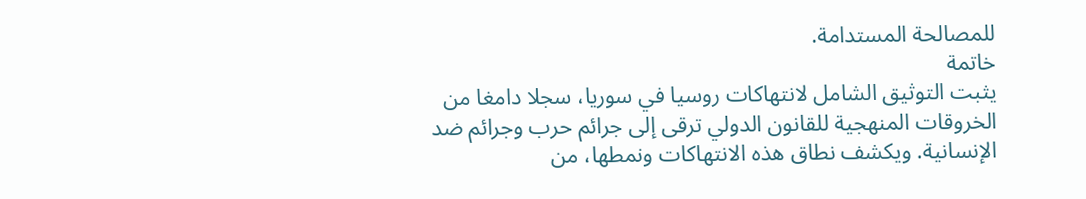للمصالحة المستدامة.
خاتمة
يثبت التوثيق الشامل لانتهاكات روسيا في سوريا، سجلا دامغا من الخروقات المنهجية للقانون الدولي ترقى إلى جرائم حرب وجرائم ضد الإنسانية. ويكشف نطاق هذه الانتهاكات ونمطها، من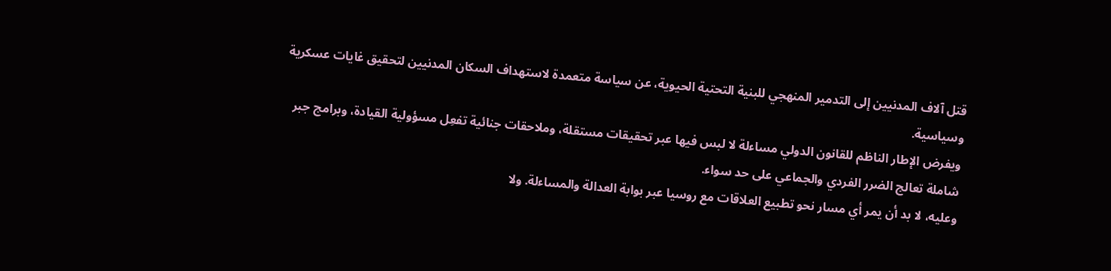قتل آلاف المدنيين إلى التدمير المنهجي للبنية التحتية الحيوية، عن سياسة متعمدة لاستهداف السكان المدنيين لتحقيق غايات عسكرية وسياسية.
ويفرض الإطار الناظم للقانون الدولي مساءلة لا لبس فيها عبر تحقيقات مستقلة، وملاحقات جنائية تفعِل مسؤولية القيادة، وبرامج جبر شاملة تعالج الضرر الفردي والجماعي على حد سواء.
وعليه، لا بد أن يمر أي مسار نحو تطبيع العلاقات مع روسيا عبر بوابة العدالة والمساءلة. ولا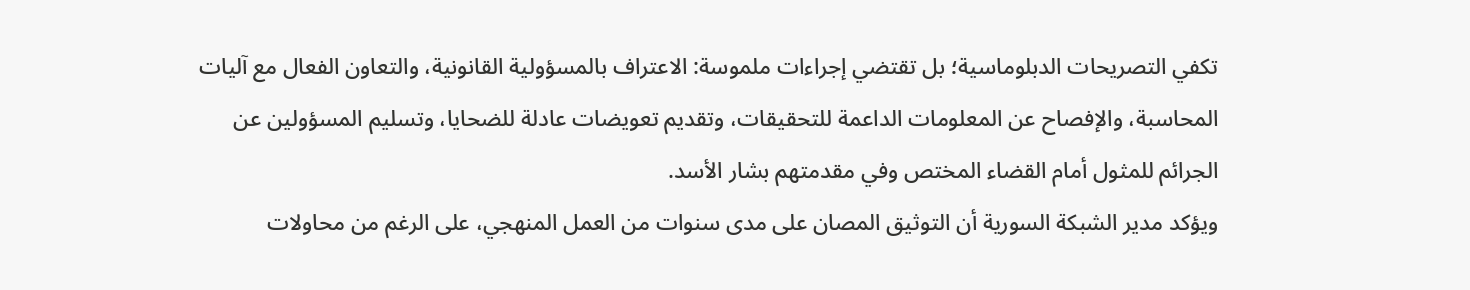تكفي التصريحات الدبلوماسية؛ بل تقتضي إجراءات ملموسة: الاعتراف بالمسؤولية القانونية، والتعاون الفعال مع آليات المحاسبة، والإفصاح عن المعلومات الداعمة للتحقيقات، وتقديم تعويضات عادلة للضحايا، وتسليم المسؤولين عن الجرائم للمثول أمام القضاء المختص وفي مقدمتهم بشار الأسد.
ويؤكد مدير الشبكة السورية أن التوثيق المصان على مدى سنوات من العمل المنهجي، على الرغم من محاولات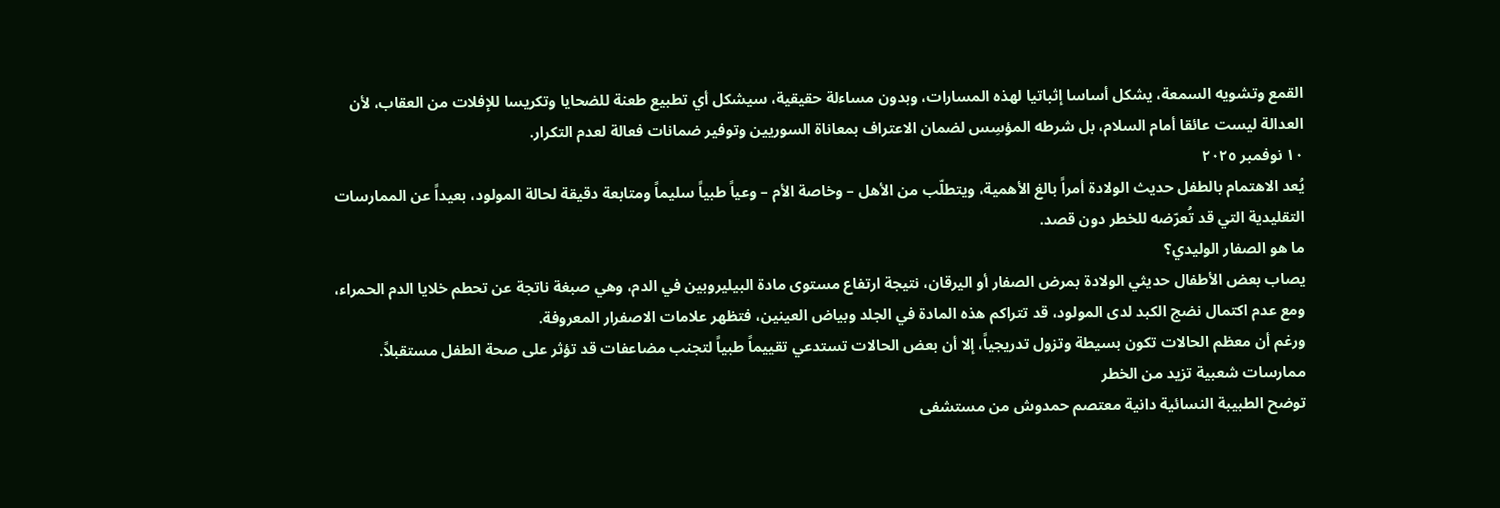القمع وتشويه السمعة، يشكل أساسا إثباتيا لهذه المسارات، وبدون مساءلة حقيقية، سيشكل أي تطبيع طعنة للضحايا وتكريسا للإفلات من العقاب، لأن العدالة ليست عائقا أمام السلام، بل شرطه المؤسِس لضمان الاعتراف بمعاناة السوريين وتوفير ضمانات فعالة لعدم التكرار.
١٠ نوفمبر ٢٠٢٥
يُعد الاهتمام بالطفل حديث الولادة أمراً بالغ الأهمية، ويتطلّب من الأهل – وخاصة الأم – وعياً طبياً سليماً ومتابعة دقيقة لحالة المولود، بعيداً عن الممارسات التقليدية التي قد تُعرّضه للخطر دون قصد.
ما هو الصفار الوليدي؟
يصاب بعض الأطفال حديثي الولادة بمرض الصفار أو اليرقان، نتيجة ارتفاع مستوى مادة البيليروبين في الدم، وهي صبغة ناتجة عن تحطم خلايا الدم الحمراء، ومع عدم اكتمال نضج الكبد لدى المولود، قد تتراكم هذه المادة في الجلد وبياض العينين، فتظهر علامات الاصفرار المعروفة.
ورغم أن معظم الحالات تكون بسيطة وتزول تدريجياً، إلا أن بعض الحالات تستدعي تقييماً طبياً لتجنب مضاعفات قد تؤثر على صحة الطفل مستقبلاً.
ممارسات شعبية تزيد من الخطر
توضح الطبيبة النسائية دانية معتصم حمدوش من مستشفى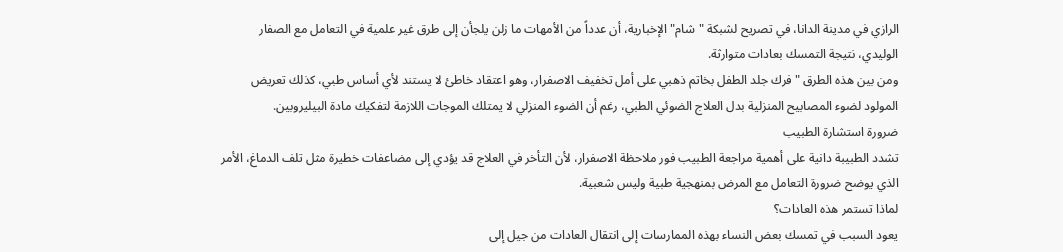الرازي في مدينة الدانا، في تصريح لشبكة "شام" الإخبارية، أن عدداً من الأمهات ما زلن يلجأن إلى طرق غير علمية في التعامل مع الصفار الوليدي، نتيجة التمسك بعادات متوارثة.
ومن بين هذه الطرق "فرك جلد الطفل بخاتم ذهبي على أمل تخفيف الاصفرار، وهو اعتقاد خاطئ لا يستند لأي أساس طبي، كذلك تعريض المولود لضوء المصابيح المنزلية بدل العلاج الضوئي الطبي، رغم أن الضوء المنزلي لا يمتلك الموجات اللازمة لتفكيك مادة البيليروبين.
ضرورة استشارة الطبيب
تشدد الطبيبة دانية على أهمية مراجعة الطبيب فور ملاحظة الاصفرار، لأن التأخر في العلاج قد يؤدي إلى مضاعفات خطيرة مثل تلف الدماغ، الأمر الذي يوضح ضرورة التعامل مع المرض بمنهجية طبية وليس شعبية.
لماذا تستمر هذه العادات؟
يعود السبب في تمسك بعض النساء بهذه الممارسات إلى انتقال العادات من جيل إلى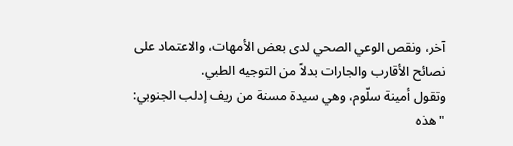آخر، ونقص الوعي الصحي لدى بعض الأمهات، والاعتماد على نصائح الأقارب والجارات بدلاً من التوجيه الطبي.
وتقول أمينة سلّوم، وهي سيدة مسنة من ريف إدلب الجنوبي: "هذه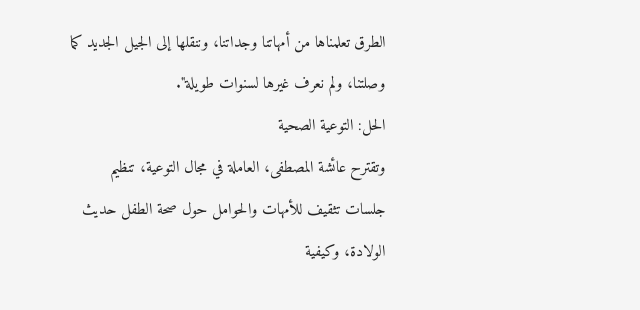الطرق تعلمناها من أمهاتنا وجداتنا، وننقلها إلى الجيل الجديد كما وصلتنا، ولم نعرف غيرها لسنوات طويلة".
الحل: التوعية الصحية
وتقترح عائشة المصطفى، العاملة في مجال التوعية، تنظيم جلسات تثقيف للأمهات والحوامل حول صحة الطفل حديث الولادة، وكيفية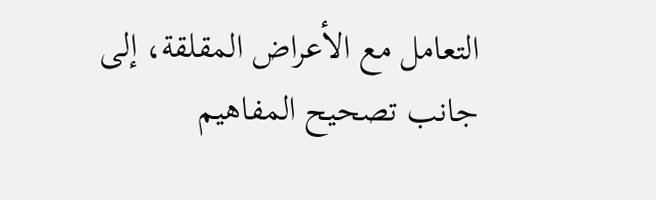التعامل مع الأعراض المقلقة، إلى جانب تصحيح المفاهيم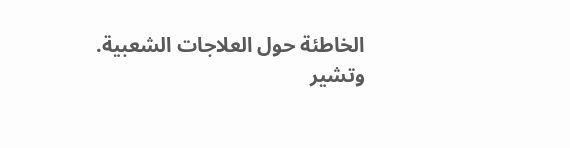الخاطئة حول العلاجات الشعبية.
وتشير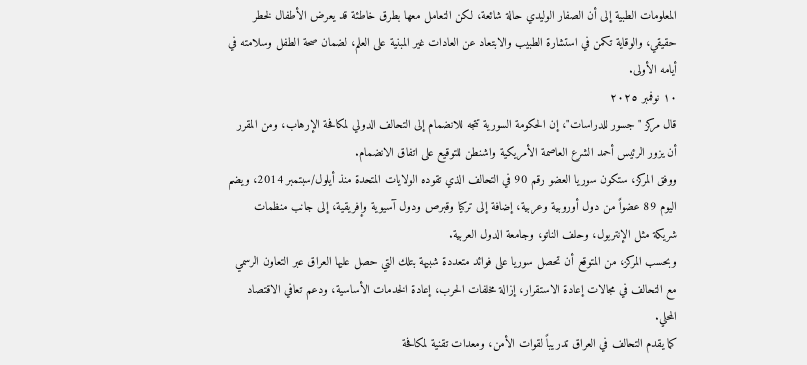المعلومات الطبية إلى أن الصفار الوليدي حالة شائعة، لكن التعامل معها بطرق خاطئة قد يعرض الأطفال لخطر حقيقي، والوقاية تكمن في استشارة الطبيب والابتعاد عن العادات غير المبنية على العلم، لضمان صحة الطفل وسلامته في أيامه الأولى.
١٠ نوفمبر ٢٠٢٥
قال مركز "جسور للدراسات"، إن الحكومة السورية تتجه للانضمام إلى التحالف الدولي لمكافحة الإرهاب، ومن المقرر أن يزور الرئيس أحمد الشرع العاصمة الأمريكية واشنطن للتوقيع على اتفاق الانضمام.
ووفق المركز، ستكون سوريا العضو رقم 90 في التحالف الذي تقوده الولايات المتحدة منذ أيلول/سبتمبر 2014، ويضم اليوم 89 عضواً من دول أوروبية وعربية، إضافة إلى تركيا وقبرص ودول آسيوية وإفريقية، إلى جانب منظمات شريكة مثل الإنتربول، وحلف الناتو، وجامعة الدول العربية.
وبحسب المركز، من المتوقع أن تحصل سوريا على فوائد متعددة شبيهة بتلك التي حصل عليها العراق عبر التعاون الرسمي مع التحالف في مجالات إعادة الاستقرار، إزالة مخلفات الحرب، إعادة الخدمات الأساسية، ودعم تعافي الاقتصاد المحلي.
كما يقدم التحالف في العراق تدريباً لقوات الأمن، ومعدات تقنية لمكافحة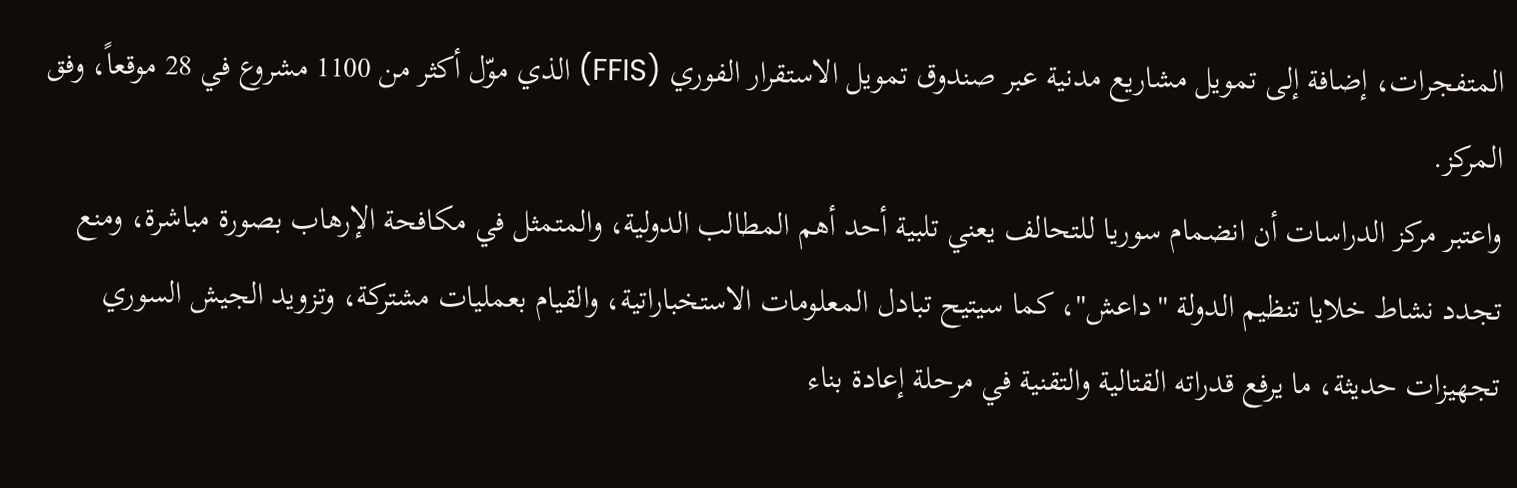المتفجرات، إضافة إلى تمويل مشاريع مدنية عبر صندوق تمويل الاستقرار الفوري (FFIS) الذي موّل أكثر من 1100 مشروع في 28 موقعاً، وفق المركز.
واعتبر مركز الدراسات أن انضمام سوريا للتحالف يعني تلبية أحد أهم المطالب الدولية، والمتمثل في مكافحة الإرهاب بصورة مباشرة، ومنع تجدد نشاط خلايا تنظيم الدولة "داعش"، كما سيتيح تبادل المعلومات الاستخباراتية، والقيام بعمليات مشتركة، وتزويد الجيش السوري تجهيزات حديثة، ما يرفع قدراته القتالية والتقنية في مرحلة إعادة بناء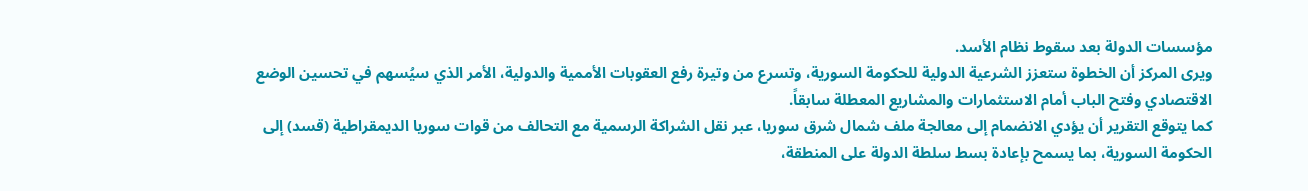مؤسسات الدولة بعد سقوط نظام الأسد.
ويرى المركز أن الخطوة ستعزز الشرعية الدولية للحكومة السورية، وتسرع من وتيرة رفع العقوبات الأممية والدولية، الأمر الذي سيُسهم في تحسين الوضع الاقتصادي وفتح الباب أمام الاستثمارات والمشاريع المعطلة سابقاً.
كما يتوقع التقرير أن يؤدي الانضمام إلى معالجة ملف شمال شرق سوريا، عبر نقل الشراكة الرسمية مع التحالف من قوات سوريا الديمقراطية (قسد) إلى الحكومة السورية، بما يسمح بإعادة بسط سلطة الدولة على المنطقة،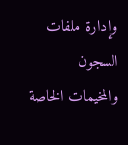وإدارة ملفات السجون والمخيمات الخاصة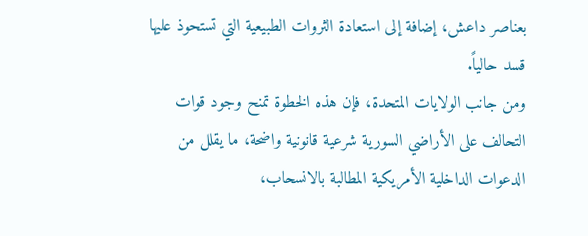بعناصر داعش، إضافة إلى استعادة الثروات الطبيعية التي تستحوذ عليها قسد حالياً.
ومن جانب الولايات المتحدة، فإن هذه الخطوة تمنح وجود قوات التحالف على الأراضي السورية شرعية قانونية واضحة، ما يقلل من الدعوات الداخلية الأمريكية المطالبة بالانسحاب،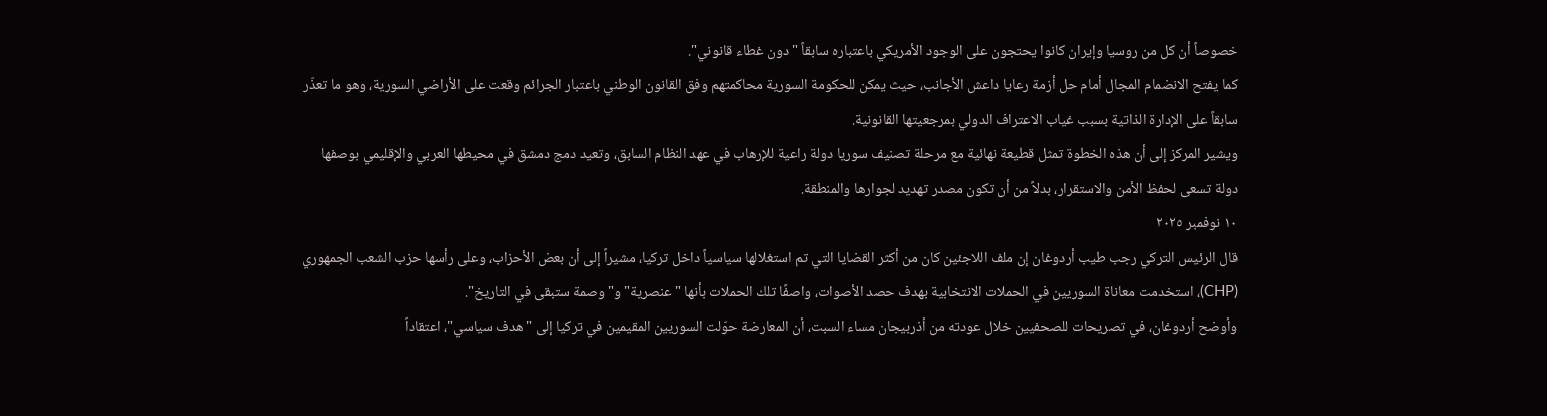خصوصاً أن كل من روسيا وإيران كانوا يحتجون على الوجود الأمريكي باعتباره سابقاً "دون غطاء قانوني".
كما يفتح الانضمام المجال أمام حل أزمة رعايا داعش الأجانب، حيث يمكن للحكومة السورية محاكمتهم وفق القانون الوطني باعتبار الجرائم وقعت على الأراضي السورية، وهو ما تعذّر سابقاً على الإدارة الذاتية بسبب غياب الاعتراف الدولي بمرجعيتها القانونية.
ويشير المركز إلى أن هذه الخطوة تمثل قطيعة نهائية مع مرحلة تصنيف سوريا دولة راعية للإرهاب في عهد النظام السابق، وتعيد دمج دمشق في محيطها العربي والإقليمي بوصفها دولة تسعى لحفظ الأمن والاستقرار، بدلاً من أن تكون مصدر تهديد لجوارها والمنطقة.
١٠ نوفمبر ٢٠٢٥
قال الرئيس التركي رجب طيب أردوغان إن ملف اللاجئين كان من أكثر القضايا التي تم استغلالها سياسياً داخل تركيا، مشيراً إلى أن بعض الأحزاب، وعلى رأسها حزب الشعب الجمهوري (CHP)، استخدمت معاناة السوريين في الحملات الانتخابية بهدف حصد الأصوات، واصفًا تلك الحملات بأنها "عنصرية" و"وصمة ستبقى في التاريخ".
وأوضح أردوغان، في تصريحات للصحفيين خلال عودته من أذربيجان مساء السبت، أن المعارضة حوّلت السوريين المقيمين في تركيا إلى "هدف سياسي"، اعتقاداً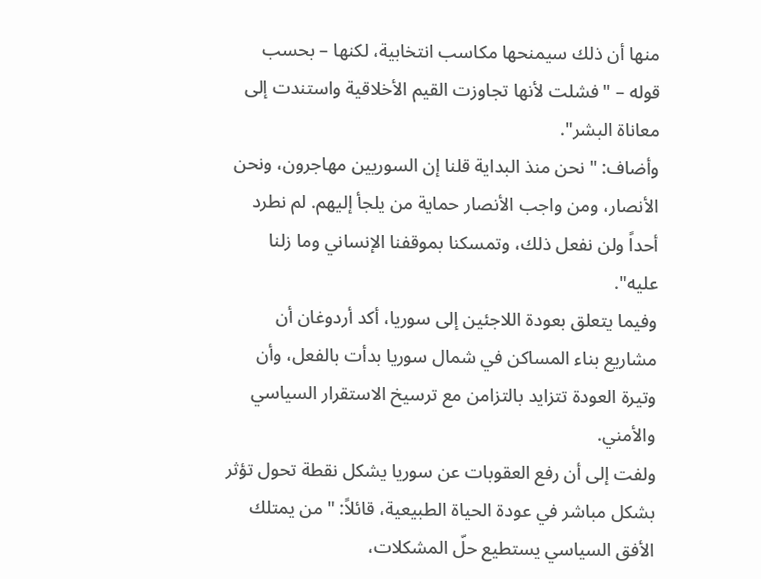منها أن ذلك سيمنحها مكاسب انتخابية، لكنها – بحسب قوله – "فشلت لأنها تجاوزت القيم الأخلاقية واستندت إلى معاناة البشر".
وأضاف: "نحن منذ البداية قلنا إن السوريين مهاجرون، ونحن الأنصار، ومن واجب الأنصار حماية من يلجأ إليهم. لم نطرد أحداً ولن نفعل ذلك، وتمسكنا بموقفنا الإنساني وما زلنا عليه".
وفيما يتعلق بعودة اللاجئين إلى سوريا، أكد أردوغان أن مشاريع بناء المساكن في شمال سوريا بدأت بالفعل، وأن وتيرة العودة تتزايد بالتزامن مع ترسيخ الاستقرار السياسي والأمني.
ولفت إلى أن رفع العقوبات عن سوريا يشكل نقطة تحول تؤثر بشكل مباشر في عودة الحياة الطبيعية، قائلاً: "من يمتلك الأفق السياسي يستطيع حلّ المشكلات،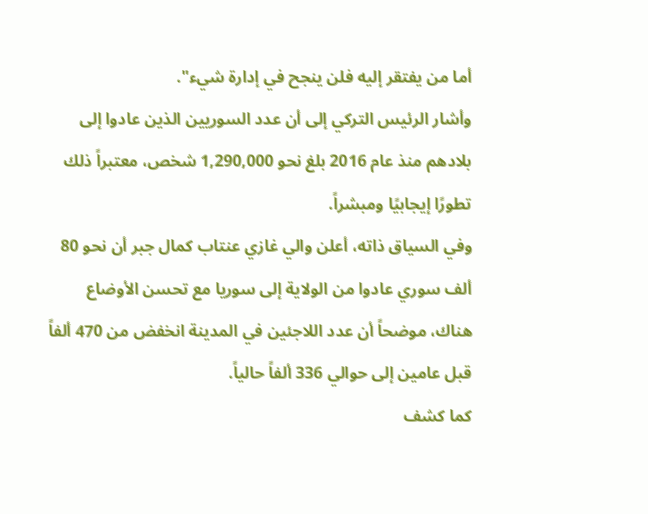أما من يفتقر إليه فلن ينجح في إدارة شيء".
وأشار الرئيس التركي إلى أن عدد السوريين الذين عادوا إلى بلادهم منذ عام 2016 بلغ نحو 1,290,000 شخص، معتبراً ذلك تطورًا إيجابيًا ومبشراً.
وفي السياق ذاته، أعلن والي غازي عنتاب كمال جبر أن نحو 80 ألف سوري عادوا من الولاية إلى سوريا مع تحسن الأوضاع هناك، موضحاً أن عدد اللاجئين في المدينة انخفض من 470 ألفاً قبل عامين إلى حوالي 336 ألفاً حالياً.
كما كشف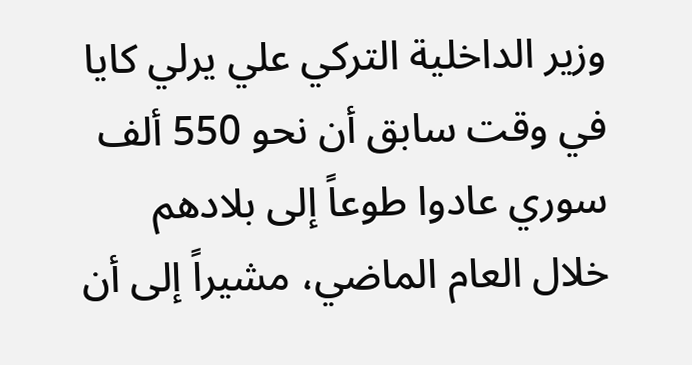وزير الداخلية التركي علي يرلي كايا في وقت سابق أن نحو 550 ألف سوري عادوا طوعاً إلى بلادهم خلال العام الماضي، مشيراً إلى أن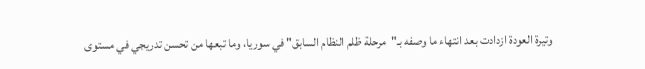وتيرة العودة ازدادت بعد انتهاء ما وصفه بـ"مرحلة ظلم النظام السابق" في سوريا، وما تبعها من تحسن تدريجي في مستوى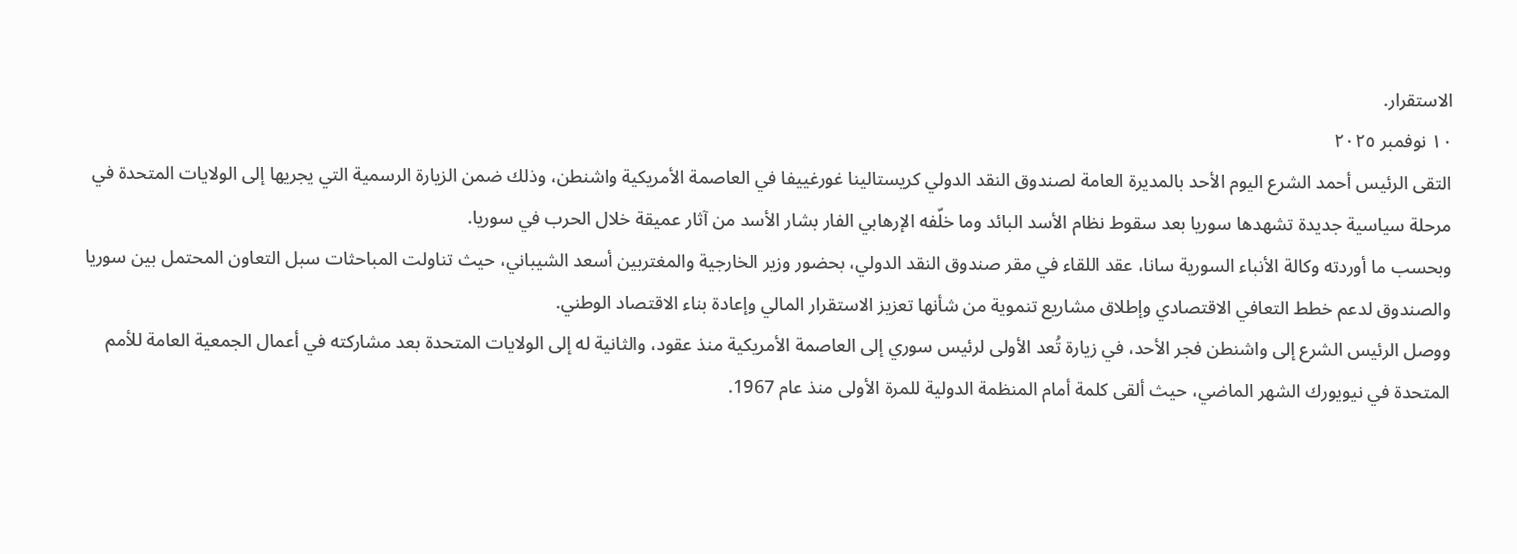الاستقرار.
١٠ نوفمبر ٢٠٢٥
التقى الرئيس أحمد الشرع اليوم الأحد بالمديرة العامة لصندوق النقد الدولي كريستالينا غورغييفا في العاصمة الأمريكية واشنطن، وذلك ضمن الزيارة الرسمية التي يجريها إلى الولايات المتحدة في مرحلة سياسية جديدة تشهدها سوريا بعد سقوط نظام الأسد البائد وما خلّفه الإرهابي الفار بشار الأسد من آثار عميقة خلال الحرب في سوريا.
وبحسب ما أوردته وكالة الأنباء السورية سانا، عقد اللقاء في مقر صندوق النقد الدولي، بحضور وزير الخارجية والمغتربين أسعد الشيباني، حيث تناولت المباحثات سبل التعاون المحتمل بين سوريا والصندوق لدعم خطط التعافي الاقتصادي وإطلاق مشاريع تنموية من شأنها تعزيز الاستقرار المالي وإعادة بناء الاقتصاد الوطني.
ووصل الرئيس الشرع إلى واشنطن فجر الأحد، في زيارة تُعد الأولى لرئيس سوري إلى العاصمة الأمريكية منذ عقود، والثانية له إلى الولايات المتحدة بعد مشاركته في أعمال الجمعية العامة للأمم المتحدة في نيويورك الشهر الماضي، حيث ألقى كلمة أمام المنظمة الدولية للمرة الأولى منذ عام 1967.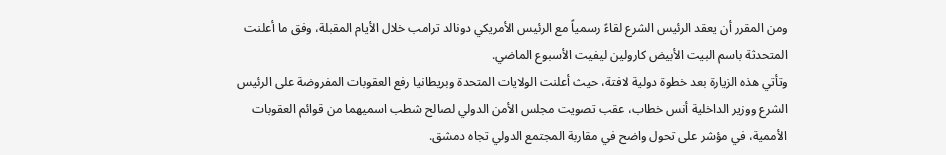ومن المقرر أن يعقد الرئيس الشرع لقاءً رسمياً مع الرئيس الأمريكي دونالد ترامب خلال الأيام المقبلة، وفق ما أعلنت المتحدثة باسم البيت الأبيض كارولين ليفيت الأسبوع الماضي.
وتأتي هذه الزيارة بعد خطوة دولية لافتة، حيث أعلنت الولايات المتحدة وبريطانيا رفع العقوبات المفروضة على الرئيس الشرع ووزير الداخلية أنس خطاب، عقب تصويت مجلس الأمن الدولي لصالح شطب اسميهما من قوائم العقوبات الأممية، في مؤشر على تحول واضح في مقاربة المجتمع الدولي تجاه دمشق.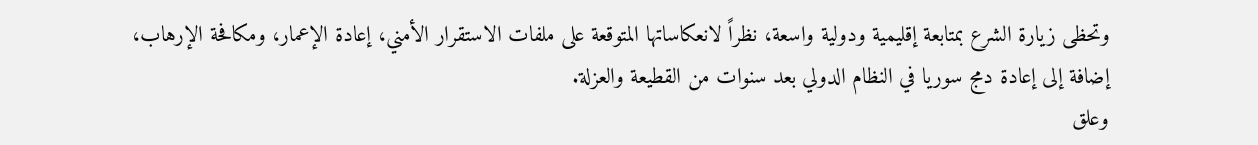وتحظى زيارة الشرع بمتابعة إقليمية ودولية واسعة، نظراً لانعكاساتها المتوقعة على ملفات الاستقرار الأمني، إعادة الإعمار، ومكافحة الإرهاب، إضافة إلى إعادة دمج سوريا في النظام الدولي بعد سنوات من القطيعة والعزلة.
وعلق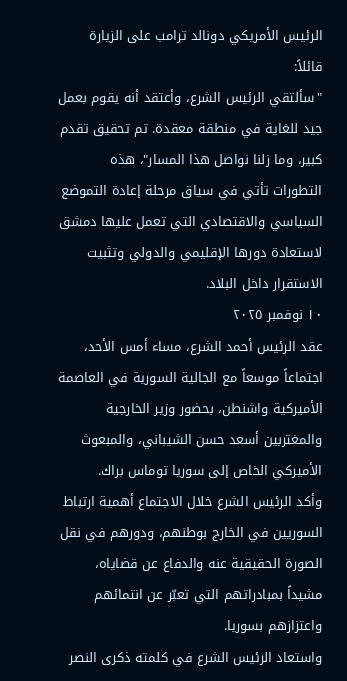الرئيس الأمريكي دونالد ترامب على الزيارة قائلاً:
"سألتقي الرئيس الشرع، وأعتقد أنه يقوم بعمل جيد للغاية في منطقة معقدة. تم تحقيق تقدم كبير، وما زلنا نواصل هذا المسار"، هذه التطورات تأتي في سياق مرحلة إعادة التموضع السياسي والاقتصادي التي تعمل عليها دمشق لاستعادة دورها الإقليمي والدولي وتثبيت الاستقرار داخل البلاد.
١٠ نوفمبر ٢٠٢٥
عقد الرئيس أحمد الشرع، مساء أمس الأحد، اجتماعاً موسعاً مع الجالية السورية في العاصمة الأميركية واشنطن، بحضور وزير الخارجية والمغتربين أسعد حسن الشيباني، والمبعوث الأميركي الخاص إلى سوريا توماس براك.
وأكد الرئيس الشرع خلال الاجتماع أهمية ارتباط السوريين في الخارج بوطنهم، ودورهم في نقل الصورة الحقيقية عنه والدفاع عن قضاياه، مشيداً بمبادراتهم التي تعبّر عن انتمائهم واعتزازهم بسوريا.
واستعاد الرئيس الشرع في كلمته ذكرى النصر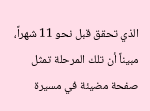الذي تحقق قبل نحو 11 شهراً، مبيناً أن تلك المرحلة تمثل صفحة مضيئة في مسيرة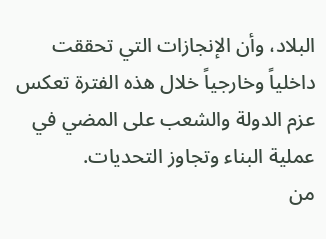البلاد، وأن الإنجازات التي تحققت داخلياً وخارجياً خلال هذه الفترة تعكس عزم الدولة والشعب على المضي في عملية البناء وتجاوز التحديات.
من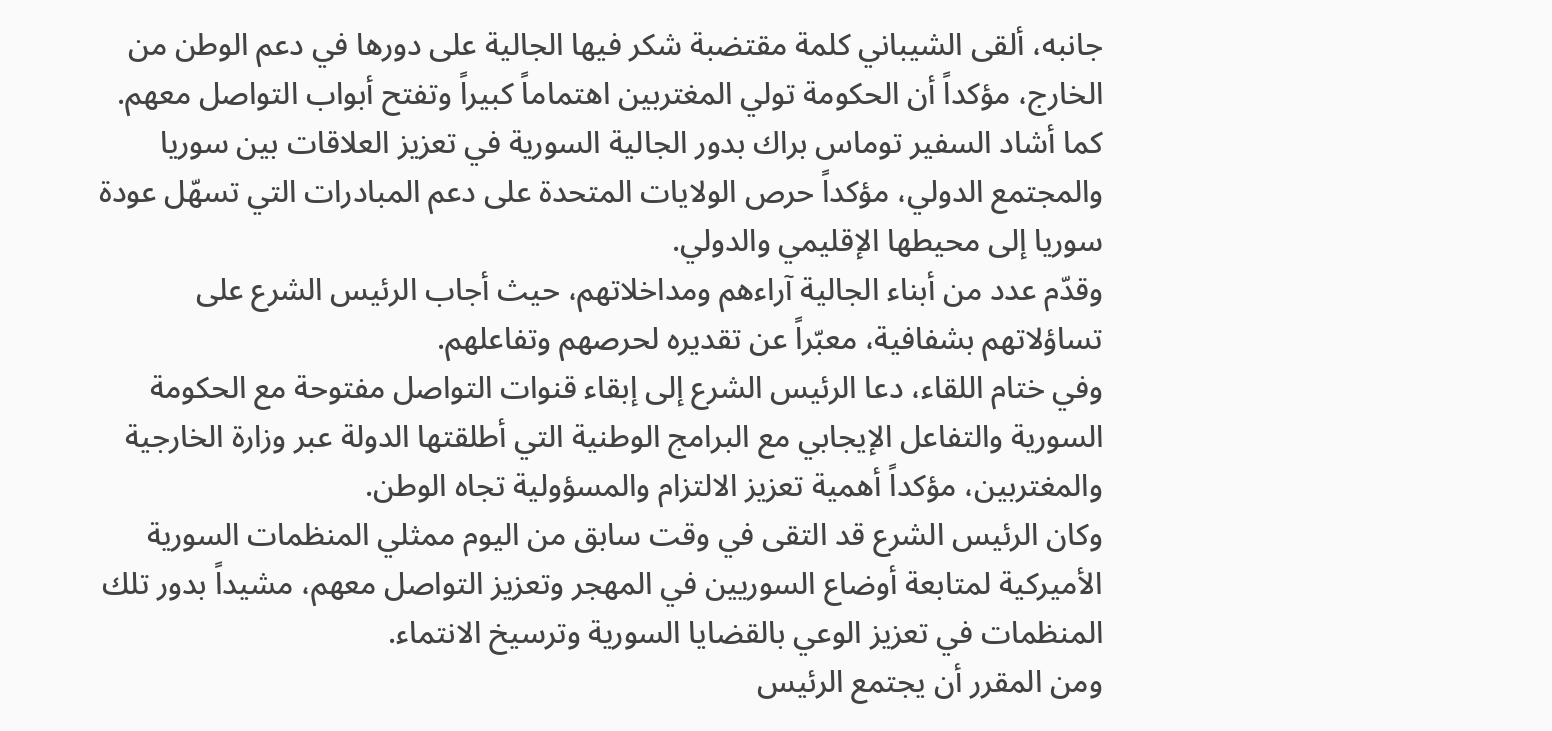جانبه، ألقى الشيباني كلمة مقتضبة شكر فيها الجالية على دورها في دعم الوطن من الخارج، مؤكداً أن الحكومة تولي المغتربين اهتماماً كبيراً وتفتح أبواب التواصل معهم.
كما أشاد السفير توماس براك بدور الجالية السورية في تعزيز العلاقات بين سوريا والمجتمع الدولي، مؤكداً حرص الولايات المتحدة على دعم المبادرات التي تسهّل عودة سوريا إلى محيطها الإقليمي والدولي.
وقدّم عدد من أبناء الجالية آراءهم ومداخلاتهم، حيث أجاب الرئيس الشرع على تساؤلاتهم بشفافية، معبّراً عن تقديره لحرصهم وتفاعلهم.
وفي ختام اللقاء، دعا الرئيس الشرع إلى إبقاء قنوات التواصل مفتوحة مع الحكومة السورية والتفاعل الإيجابي مع البرامج الوطنية التي أطلقتها الدولة عبر وزارة الخارجية والمغتربين، مؤكداً أهمية تعزيز الالتزام والمسؤولية تجاه الوطن.
وكان الرئيس الشرع قد التقى في وقت سابق من اليوم ممثلي المنظمات السورية الأميركية لمتابعة أوضاع السوريين في المهجر وتعزيز التواصل معهم، مشيداً بدور تلك المنظمات في تعزيز الوعي بالقضايا السورية وترسيخ الانتماء.
ومن المقرر أن يجتمع الرئيس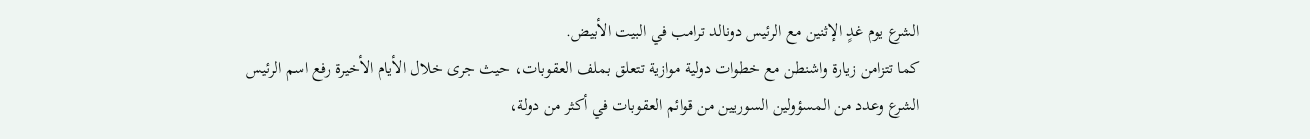الشرع يوم غدٍ الإثنين مع الرئيس دونالد ترامب في البيت الأبيض.
كما تتزامن زيارة واشنطن مع خطوات دولية موازية تتعلق بملف العقوبات، حيث جرى خلال الأيام الأخيرة رفع اسم الرئيس الشرع وعدد من المسؤولين السوريين من قوائم العقوبات في أكثر من دولة،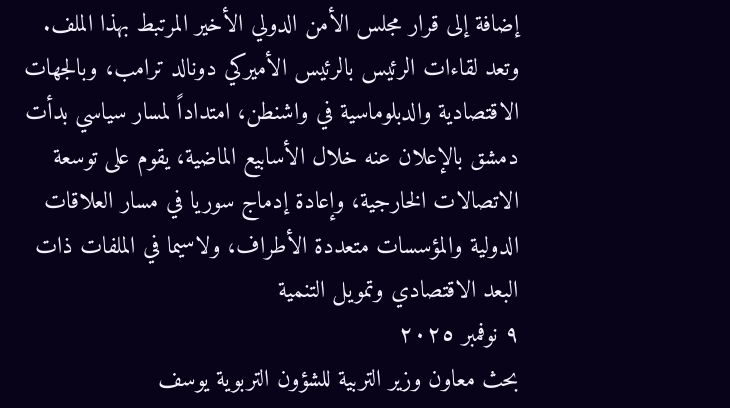إضافة إلى قرار مجلس الأمن الدولي الأخير المرتبط بهذا الملف.
وتعد لقاءات الرئيس بالرئيس الأميركي دونالد ترامب، وبالجهات الاقتصادية والدبلوماسية في واشنطن، امتداداً لمسار سياسي بدأت دمشق بالإعلان عنه خلال الأسابيع الماضية، يقوم على توسعة الاتصالات الخارجية، وإعادة إدماج سوريا في مسار العلاقات الدولية والمؤسسات متعددة الأطراف، ولاسيما في الملفات ذات البعد الاقتصادي وتمويل التنمية
٩ نوفمبر ٢٠٢٥
بحث معاون وزير التربية للشؤون التربوية يوسف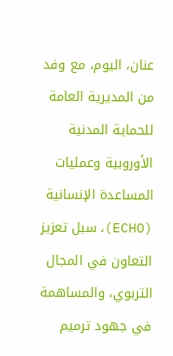عنان، اليوم، مع وفد من المديرية العامة للحماية المدنية الأوروبية وعمليات المساعدة الإنسانية (ECHO)، سبل تعزيز التعاون في المجال التربوي، والمساهمة في جهود ترميم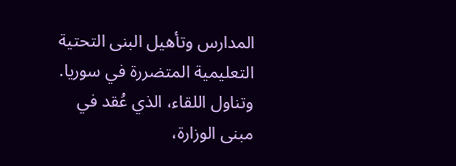المدارس وتأهيل البنى التحتية التعليمية المتضررة في سوريا.
وتناول اللقاء، الذي عُقد في مبنى الوزارة،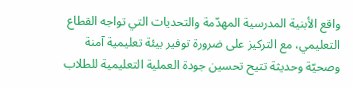واقع الأبنية المدرسية المهدّمة والتحديات التي تواجه القطاع التعليمي، مع التركيز على ضرورة توفير بيئة تعليمية آمنة وصحيّة وحديثة تتيح تحسين جودة العملية التعليمية للطلاب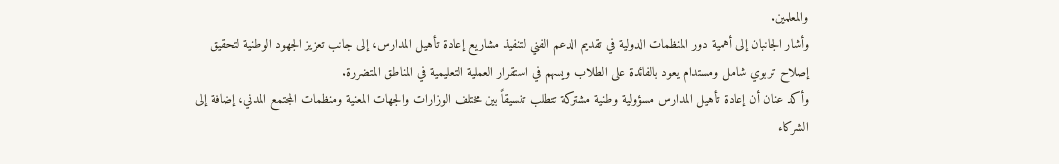والمعلمين.
وأشار الجانبان إلى أهمية دور المنظمات الدولية في تقديم الدعم الفني لتنفيذ مشاريع إعادة تأهيل المدارس، إلى جانب تعزيز الجهود الوطنية لتحقيق إصلاح تربوي شامل ومستدام يعود بالفائدة على الطلاب ويسهم في استقرار العملية التعليمية في المناطق المتضررة.
وأكد عنان أن إعادة تأهيل المدارس مسؤولية وطنية مشتركة تتطلب تنسيقاً بين مختلف الوزارات والجهات المعنية ومنظمات المجتمع المدني، إضافة إلى الشركاء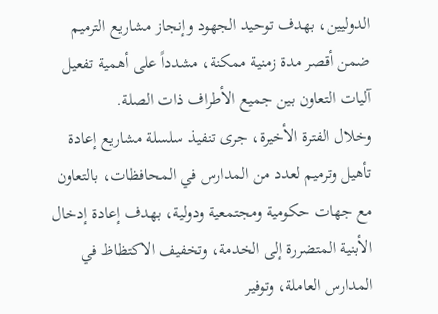الدوليين، بهدف توحيد الجهود وإنجاز مشاريع الترميم ضمن أقصر مدة زمنية ممكنة، مشدداً على أهمية تفعيل آليات التعاون بين جميع الأطراف ذات الصلة.
وخلال الفترة الأخيرة، جرى تنفيذ سلسلة مشاريع إعادة تأهيل وترميم لعدد من المدارس في المحافظات، بالتعاون مع جهات حكومية ومجتمعية ودولية، بهدف إعادة إدخال الأبنية المتضررة إلى الخدمة، وتخفيف الاكتظاظ في المدارس العاملة، وتوفير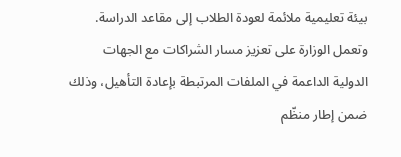بيئة تعليمية ملائمة لعودة الطلاب إلى مقاعد الدراسة.
وتعمل الوزارة على تعزيز مسار الشراكات مع الجهات الدولية الداعمة في الملفات المرتبطة بإعادة التأهيل، وذلك ضمن إطار منظّم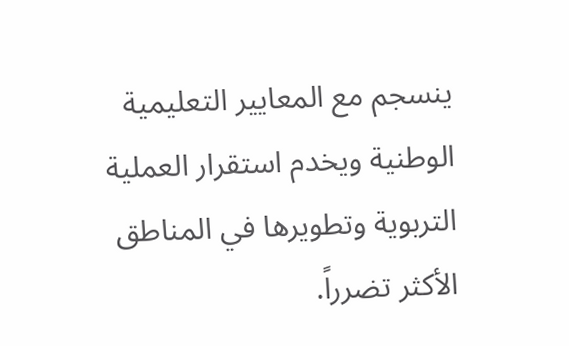ينسجم مع المعايير التعليمية الوطنية ويخدم استقرار العملية التربوية وتطويرها في المناطق الأكثر تضرراً.